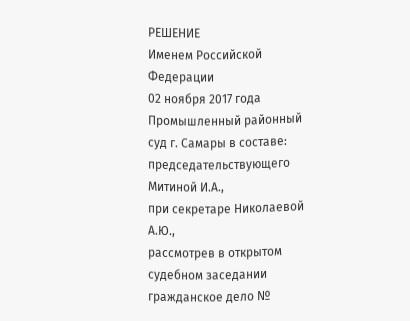РЕШЕНИЕ
Именем Российской Федерации
02 ноября 2017 года Промышленный районный суд г. Самары в составе:
председательствующего Митиной И.А.,
при секретаре Николаевой А.Ю.,
рассмотрев в открытом судебном заседании гражданское дело №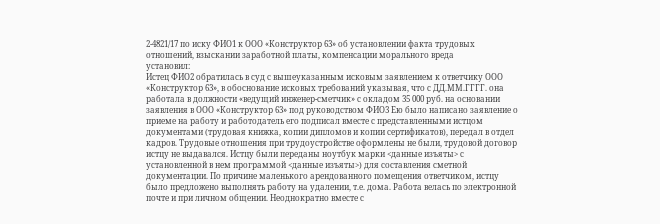2-4821/17 по иску ФИО1 к ООО «Конструктор 63» об установлении факта трудовых отношений, взыскании заработной платы, компенсации морального вреда
установил:
Истец ФИО2 обратилась в суд с вышеуказанным исковым заявлением к ответчику ООО «Конструктор 63», в обоснование исковых требований указывая, что с ДД.ММ.ГГГГ. она работала в должности «ведущий инженер-сметчик» с окладом 35 000 руб. на основании заявления в ООО «Конструктор 63» под руководством ФИО3 Ею было написано заявление о приеме на работу и работодатель его подписал вместе с представленными истцом документами (трудовая книжка, копии дипломов и копии сертификатов), передал в отдел кадров. Трудовые отношения при трудоустройстве оформлены не были, трудовой договор истцу не выдавался. Истцу были переданы ноутбук марки <данные изъяты> с установленной в нем программой <данные изъяты>) для составления сметной документации. По причине маленького арендованного помещения ответчиком, истцу было предложено выполнять работу на удалении, т.е. дома. Работа велась по электронной почте и при личном общении. Неоднократно вместе с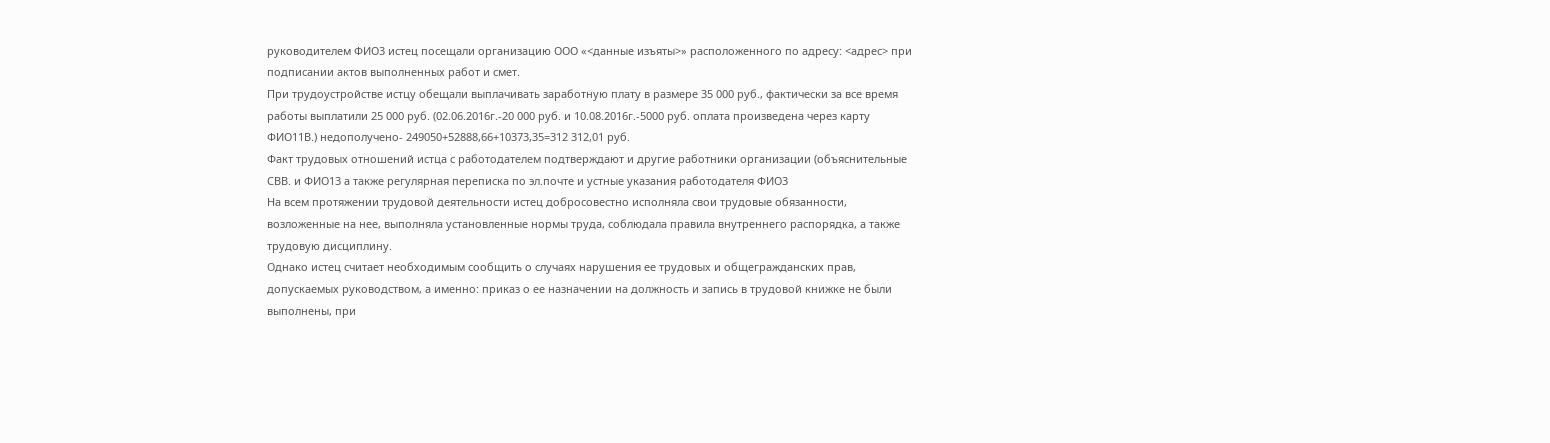руководителем ФИО3 истец посещали организацию ООО «<данные изъяты>» расположенного по адресу: <адрес> при подписании актов выполненных работ и смет.
При трудоустройстве истцу обещали выплачивать заработную плату в размере 35 000 руб., фактически за все время работы выплатили 25 000 руб. (02.06.2016г.-20 000 руб. и 10.08.2016г.-5000 руб. оплата произведена через карту ФИО11В.) недополучено- 249050+52888,66+10373,35=312 312,01 руб.
Факт трудовых отношений истца с работодателем подтверждают и другие работники организации (объяснительные СВВ. и ФИО13 а также регулярная переписка по эл.почте и устные указания работодателя ФИО3
На всем протяжении трудовой деятельности истец добросовестно исполняла свои трудовые обязанности, возложенные на нее, выполняла установленные нормы труда, соблюдала правила внутреннего распорядка, а также трудовую дисциплину.
Однако истец считает необходимым сообщить о случаях нарушения ее трудовых и общегражданских прав, допускаемых руководством, а именно: приказ о ее назначении на должность и запись в трудовой книжке не были выполнены, при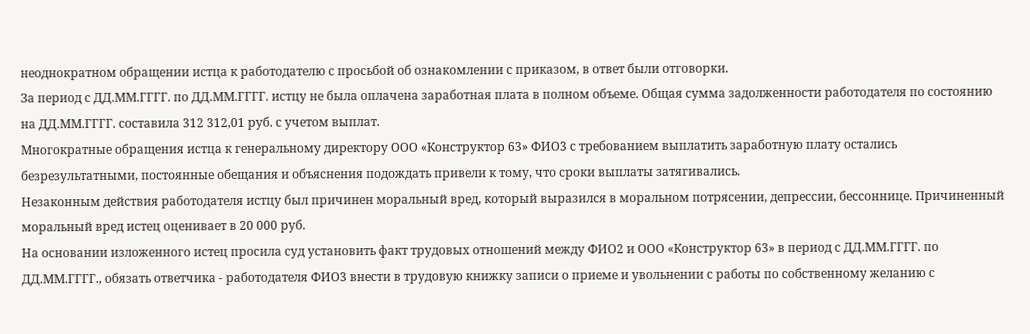неоднократном обращении истца к работодателю с просьбой об ознакомлении с приказом, в ответ были отговорки.
За период с ДД.ММ.ГГГГ. по ДД.ММ.ГГГГ. истцу не была оплачена заработная плата в полном объеме. Общая сумма задолженности работодателя по состоянию на ДД.ММ.ГГГГ. составила 312 312,01 руб. с учетом выплат.
Многократные обращения истца к генеральному директору ООО «Конструктор 63» ФИО3 с требованием выплатить заработную плату остались безрезультатными, постоянные обещания и объяснения подождать привели к тому, что сроки выплаты затягивались.
Незаконным действия работодателя истцу был причинен моральный вред, который выразился в моральном потрясении, депрессии, бессоннице. Причиненный моральный вред истец оценивает в 20 000 руб.
На основании изложенного истец просила суд установить факт трудовых отношений между ФИО2 и ООО «Конструктор 63» в период с ДД.ММ.ГГГГ. по ДД.ММ.ГГГГ., обязать ответчика - работодателя ФИО3 внести в трудовую книжку записи о приеме и увольнении с работы по собственному желанию с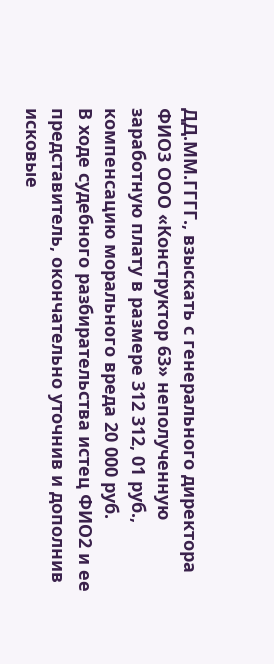ДД.ММ.ГГГГ., взыскать с генерального директора ФИО3 ООО «Конструктор 63» неполученную заработную плату в размере 312 312, 01 руб., компенсацию морального вреда 20 000 руб.
В ходе судебного разбирательства истец ФИО2 и ее представитель, окончательно уточнив и дополнив исковые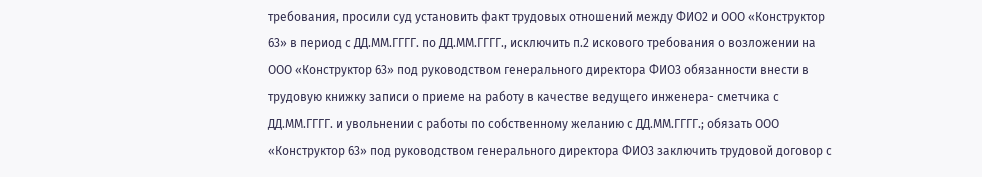требования, просили суд установить факт трудовых отношений между ФИО2 и ООО «Конструктор 63» в период с ДД.ММ.ГГГГ. по ДД.ММ.ГГГГ., исключить п.2 искового требования о возложении на ООО «Конструктор 63» под руководством генерального директора ФИО3 обязанности внести в трудовую книжку записи о приеме на работу в качестве ведущего инженера- сметчика с ДД.ММ.ГГГГ. и увольнении с работы по собственному желанию с ДД.ММ.ГГГГ.; обязать ООО «Конструктор 63» под руководством генерального директора ФИО3 заключить трудовой договор с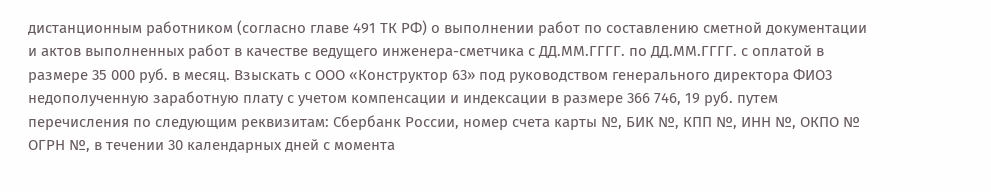дистанционным работником (согласно главе 491 ТК РФ) о выполнении работ по составлению сметной документации и актов выполненных работ в качестве ведущего инженера-сметчика с ДД.ММ.ГГГГ. по ДД.ММ.ГГГГ. с оплатой в размере 35 000 руб. в месяц. Взыскать с ООО «Конструктор 63» под руководством генерального директора ФИО3 недополученную заработную плату с учетом компенсации и индексации в размере 366 746, 19 руб. путем перечисления по следующим реквизитам: Сбербанк России, номер счета карты №, БИК №, КПП №, ИНН №, ОКПО № ОГРН №, в течении 30 календарных дней с момента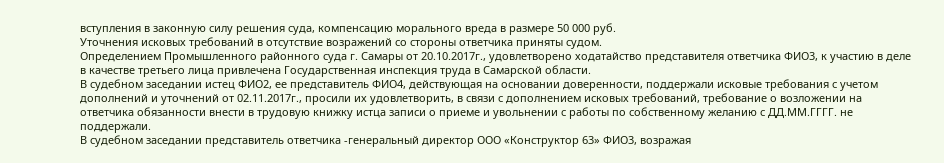вступления в законную силу решения суда, компенсацию морального вреда в размере 50 000 руб.
Уточнения исковых требований в отсутствие возражений со стороны ответчика приняты судом.
Определением Промышленного районного суда г. Самары от 20.10.2017г., удовлетворено ходатайство представителя ответчика ФИО3, к участию в деле в качестве третьего лица привлечена Государственная инспекция труда в Самарской области.
В судебном заседании истец ФИО2, ее представитель ФИО4, действующая на основании доверенности, поддержали исковые требования с учетом дополнений и уточнений от 02.11.2017г., просили их удовлетворить, в связи с дополнением исковых требований, требование о возложении на ответчика обязанности внести в трудовую книжку истца записи о приеме и увольнении с работы по собственному желанию с ДД.ММ.ГГГГ. не поддержали.
В судебном заседании представитель ответчика -генеральный директор ООО «Конструктор 63» ФИО3, возражая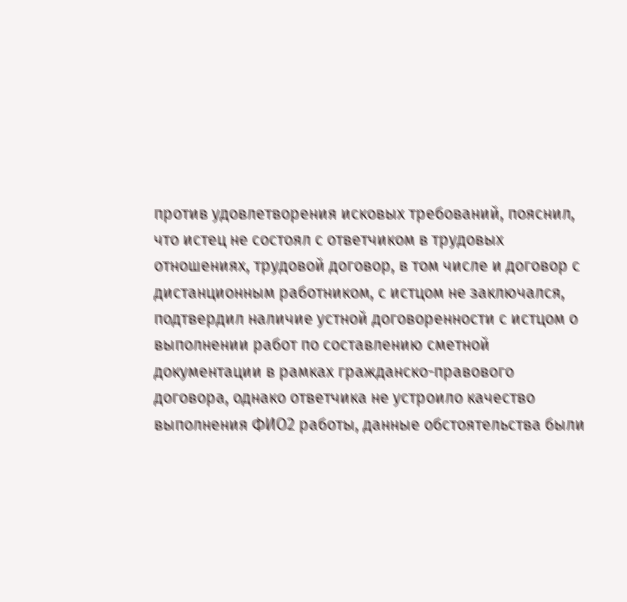против удовлетворения исковых требований, пояснил, что истец не состоял с ответчиком в трудовых отношениях, трудовой договор, в том числе и договор с дистанционным работником, с истцом не заключался, подтвердил наличие устной договоренности с истцом о выполнении работ по составлению сметной документации в рамках гражданско-правового договора, однако ответчика не устроило качество выполнения ФИО2 работы, данные обстоятельства были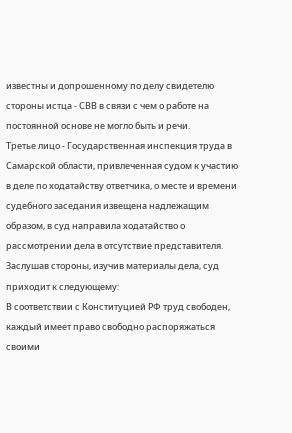известны и допрошенному по делу свидетелю стороны истца - СВВ в связи с чем о работе на постоянной основе не могло быть и речи.
Третье лицо - Государственная инспекция труда в Самарской области, привлеченная судом к участию в деле по ходатайству ответчика, о месте и времени судебного заседания извещена надлежащим образом, в суд направила ходатайство о рассмотрении дела в отсутствие представителя.
Заслушав стороны, изучив материалы дела, суд приходит к следующему:
В соответствии с Конституцией РФ труд свободен, каждый имеет право свободно распоряжаться своими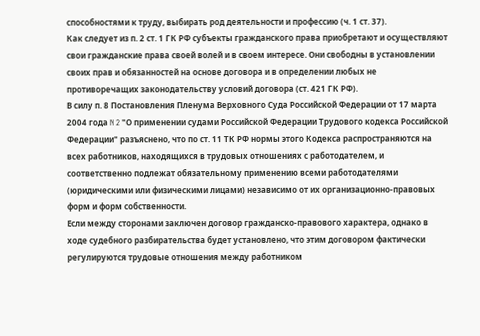способностями к труду, выбирать род деятельности и профессию (ч. 1 ст. 37).
Как следует из п. 2 ст. 1 ГК РФ субъекты гражданского права приобретают и осуществляют свои гражданские права своей волей и в своем интересе. Они свободны в установлении своих прав и обязанностей на основе договора и в определении любых не противоречащих законодательству условий договора (ст. 421 ГК РФ).
В силу п. 8 Постановления Пленума Верховного Суда Российской Федерации от 17 марта 2004 года N 2 "О применении судами Российской Федерации Трудового кодекса Российской Федерации" разъяснено, что по ст. 11 ТК РФ нормы этого Кодекса распространяются на всех работников, находящихся в трудовых отношениях с работодателем, и соответственно подлежат обязательному применению всеми работодателями (юридическими или физическими лицами) независимо от их организационно-правовых форм и форм собственности.
Если между сторонами заключен договор гражданско-правового характера, однако в ходе судебного разбирательства будет установлено, что этим договором фактически регулируются трудовые отношения между работником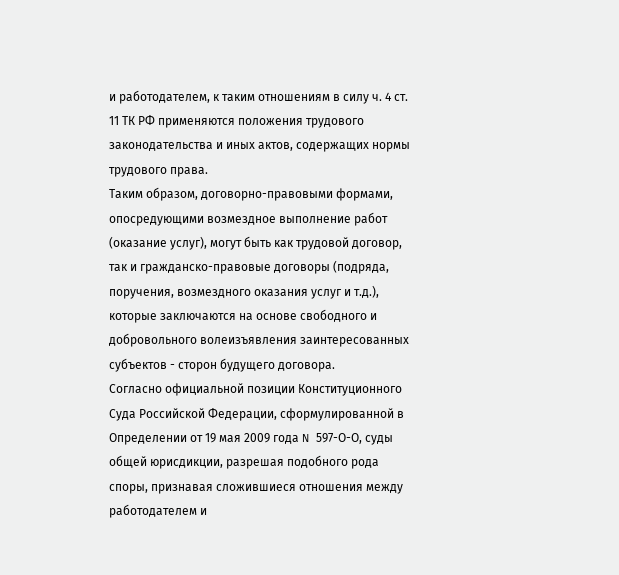и работодателем, к таким отношениям в силу ч. 4 ст. 11 ТК РФ применяются положения трудового законодательства и иных актов, содержащих нормы трудового права.
Таким образом, договорно-правовыми формами, опосредующими возмездное выполнение работ (оказание услуг), могут быть как трудовой договор, так и гражданско-правовые договоры (подряда, поручения, возмездного оказания услуг и т.д.), которые заключаются на основе свободного и добровольного волеизъявления заинтересованных субъектов - сторон будущего договора.
Согласно официальной позиции Конституционного Суда Российской Федерации, сформулированной в Определении от 19 мая 2009 года N 597-О-О, суды общей юрисдикции, разрешая подобного рода споры, признавая сложившиеся отношения между работодателем и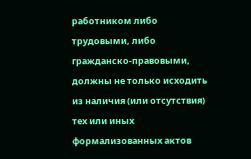работником либо трудовыми, либо гражданско-правовыми, должны не только исходить из наличия (или отсутствия) тех или иных формализованных актов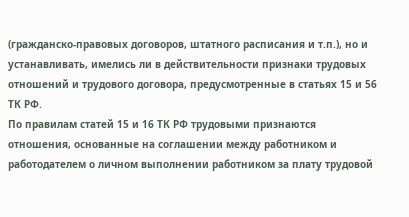(гражданско-правовых договоров, штатного расписания и т.п.), но и устанавливать, имелись ли в действительности признаки трудовых отношений и трудового договора, предусмотренные в статьях 15 и 56 ТК РФ.
По правилам статей 15 и 16 ТК РФ трудовыми признаются отношения, основанные на соглашении между работником и работодателем о личном выполнении работником за плату трудовой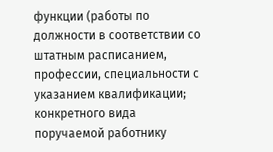функции (работы по должности в соответствии со штатным расписанием, профессии, специальности с указанием квалификации; конкретного вида поручаемой работнику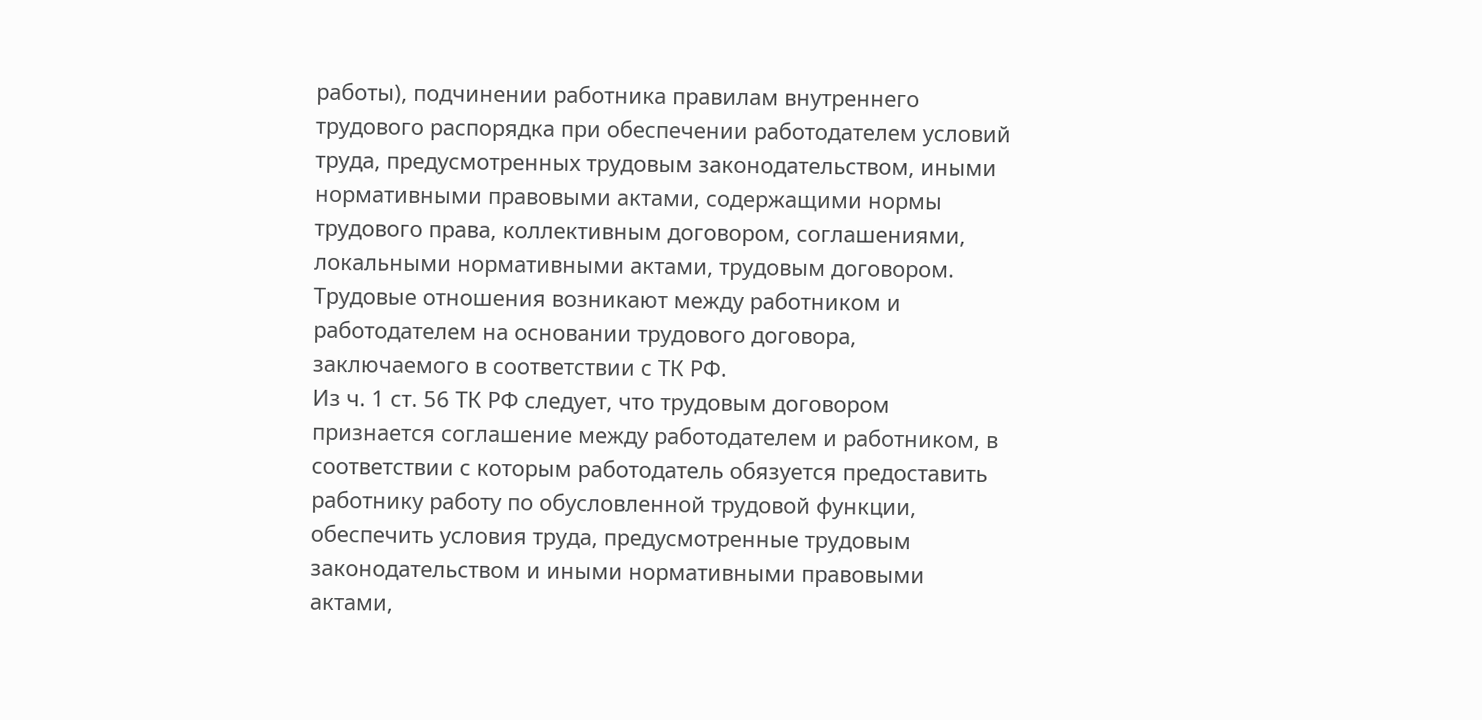работы), подчинении работника правилам внутреннего трудового распорядка при обеспечении работодателем условий труда, предусмотренных трудовым законодательством, иными нормативными правовыми актами, содержащими нормы трудового права, коллективным договором, соглашениями, локальными нормативными актами, трудовым договором.
Трудовые отношения возникают между работником и работодателем на основании трудового договора, заключаемого в соответствии с ТК РФ.
Из ч. 1 ст. 56 ТК РФ следует, что трудовым договором признается соглашение между работодателем и работником, в соответствии с которым работодатель обязуется предоставить работнику работу по обусловленной трудовой функции, обеспечить условия труда, предусмотренные трудовым законодательством и иными нормативными правовыми актами,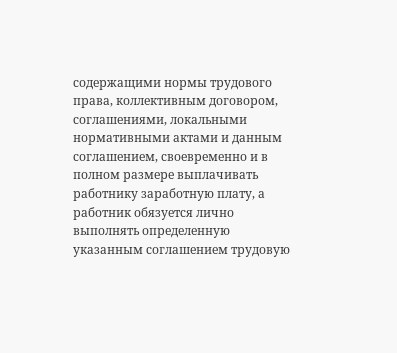содержащими нормы трудового права, коллективным договором, соглашениями, локальными нормативными актами и данным соглашением, своевременно и в полном размере выплачивать работнику заработную плату, а работник обязуется лично выполнять определенную указанным соглашением трудовую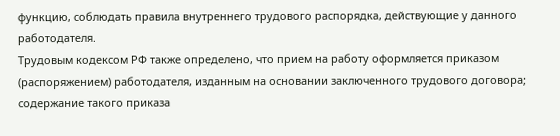функцию, соблюдать правила внутреннего трудового распорядка, действующие у данного работодателя.
Трудовым кодексом РФ также определено, что прием на работу оформляется приказом (распоряжением) работодателя, изданным на основании заключенного трудового договора; содержание такого приказа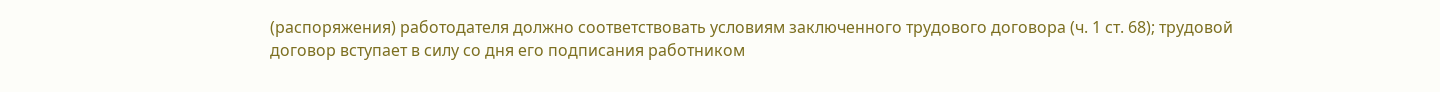(распоряжения) работодателя должно соответствовать условиям заключенного трудового договора (ч. 1 ст. 68); трудовой договор вступает в силу со дня его подписания работником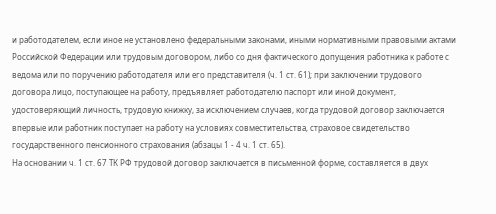и работодателем, если иное не установлено федеральными законами, иными нормативными правовыми актами Российской Федерации или трудовым договором, либо со дня фактического допущения работника к работе с ведома или по поручению работодателя или его представителя (ч. 1 ст. 61); при заключении трудового договора лицо, поступающее на работу, предъявляет работодателю паспорт или иной документ, удостоверяющий личность, трудовую книжку, за исключением случаев, когда трудовой договор заключается впервые или работник поступает на работу на условиях совместительства, страховое свидетельство государственного пенсионного страхования (абзацы 1 - 4 ч. 1 ст. 65).
На основании ч. 1 ст. 67 ТК РФ трудовой договор заключается в письменной форме, составляется в двух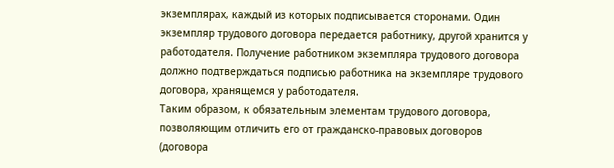экземплярах, каждый из которых подписывается сторонами. Один экземпляр трудового договора передается работнику, другой хранится у работодателя. Получение работником экземпляра трудового договора должно подтверждаться подписью работника на экземпляре трудового договора, хранящемся у работодателя.
Таким образом, к обязательным элементам трудового договора, позволяющим отличить его от гражданско-правовых договоров (договора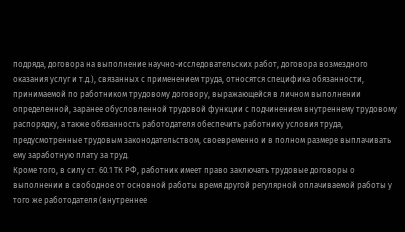подряда, договора на выполнение научно-исследовательских работ, договора возмездного оказания услуг и т.д.), связанных с применением труда, относятся специфика обязанности, принимаемой по работником трудовому договору, выражающейся в личном выполнении определенной, заранее обусловленной трудовой функции с подчинением внутреннему трудовому распорядку, а также обязанность работодателя обеспечить работнику условия труда, предусмотренные трудовым законодательством, своевременно и в полном размере выплачивать ему заработную плату за труд.
Кроме того, в силу ст. 60.1 ТК РФ, работник имеет право заключать трудовые договоры о выполнении в свободное от основной работы время другой регулярной оплачиваемой работы у того же работодателя (внутреннее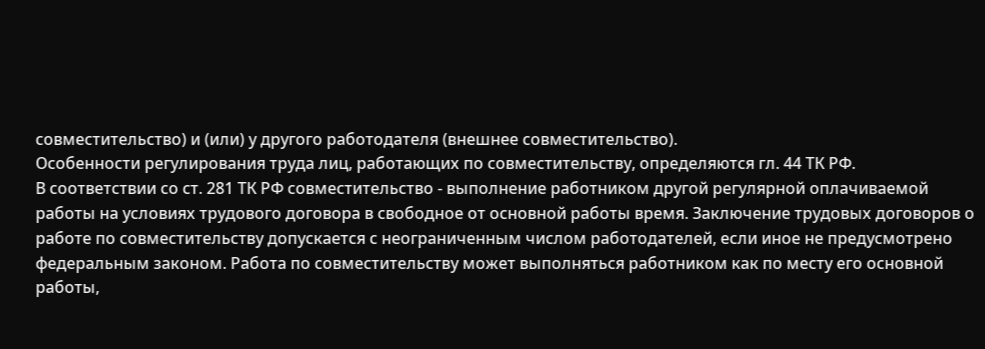совместительство) и (или) у другого работодателя (внешнее совместительство).
Особенности регулирования труда лиц, работающих по совместительству, определяются гл. 44 ТК РФ.
В соответствии со ст. 281 ТК РФ совместительство - выполнение работником другой регулярной оплачиваемой работы на условиях трудового договора в свободное от основной работы время. Заключение трудовых договоров о работе по совместительству допускается с неограниченным числом работодателей, если иное не предусмотрено федеральным законом. Работа по совместительству может выполняться работником как по месту его основной работы,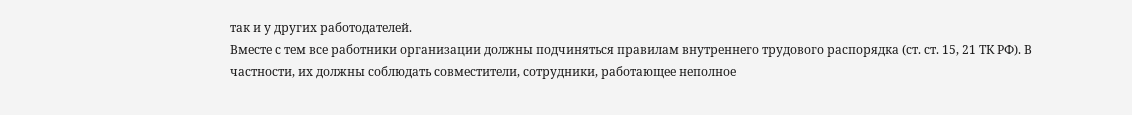так и у других работодателей.
Вместе с тем все работники организации должны подчиняться правилам внутреннего трудового распорядка (ст. ст. 15, 21 ТК РФ). В частности, их должны соблюдать совместители, сотрудники, работающее неполное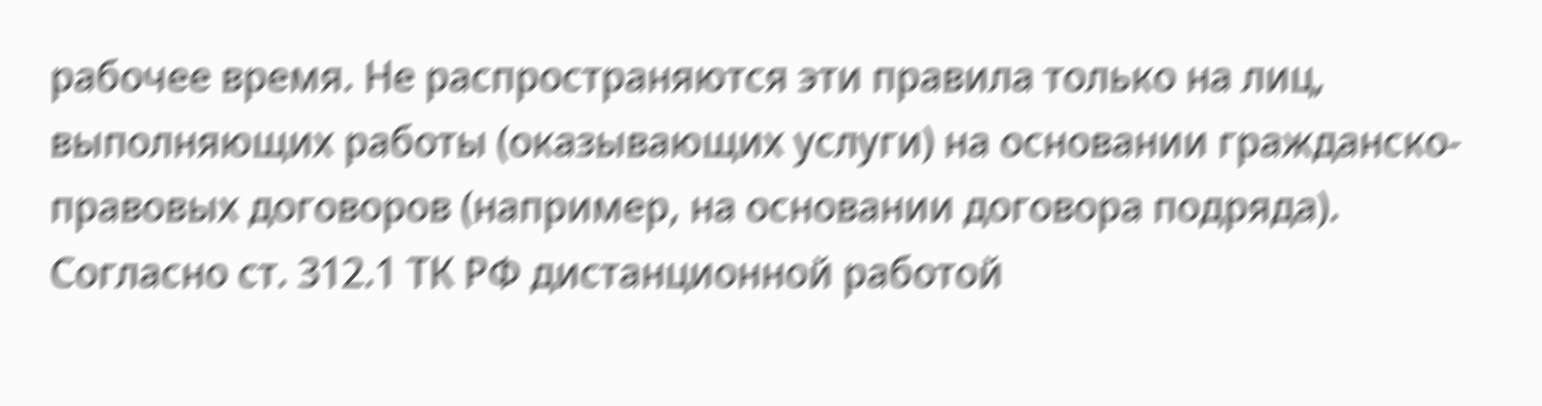рабочее время. Не распространяются эти правила только на лиц, выполняющих работы (оказывающих услуги) на основании гражданско-правовых договоров (например, на основании договора подряда).
Согласно ст. 312.1 ТК РФ дистанционной работой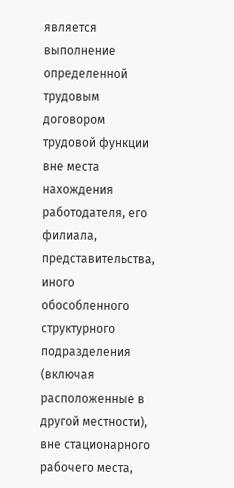является выполнение определенной трудовым договором трудовой функции вне места нахождения работодателя, его филиала, представительства, иного обособленного структурного подразделения (включая расположенные в другой местности), вне стационарного рабочего места,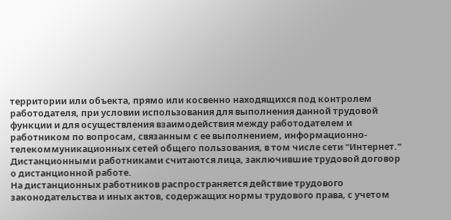территории или объекта, прямо или косвенно находящихся под контролем работодателя, при условии использования для выполнения данной трудовой функции и для осуществления взаимодействия между работодателем и работником по вопросам, связанным с ее выполнением, информационно-телекоммуникационных сетей общего пользования, в том числе сети "Интернет."
Дистанционными работниками считаются лица, заключившие трудовой договор о дистанционной работе.
На дистанционных работников распространяется действие трудового законодательства и иных актов, содержащих нормы трудового права, с учетом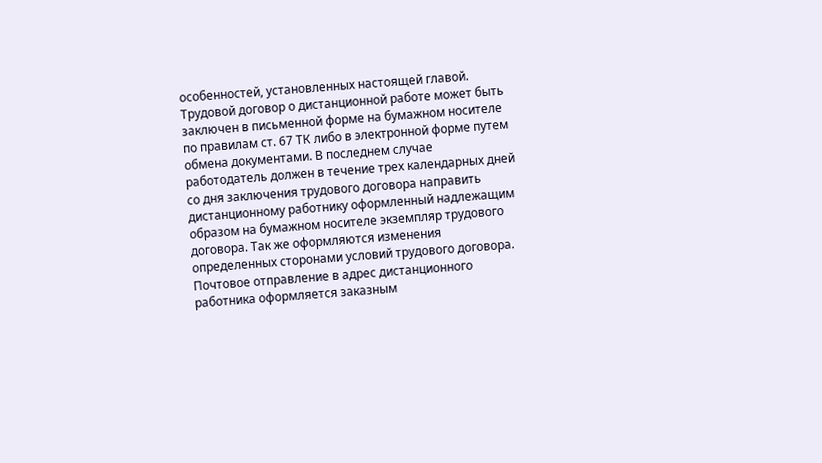особенностей, установленных настоящей главой.
Трудовой договор о дистанционной работе может быть заключен в письменной форме на бумажном носителе по правилам ст. 67 ТК либо в электронной форме путем обмена документами. В последнем случае работодатель должен в течение трех календарных дней со дня заключения трудового договора направить дистанционному работнику оформленный надлежащим образом на бумажном носителе экземпляр трудового договора. Так же оформляются изменения определенных сторонами условий трудового договора.
Почтовое отправление в адрес дистанционного работника оформляется заказным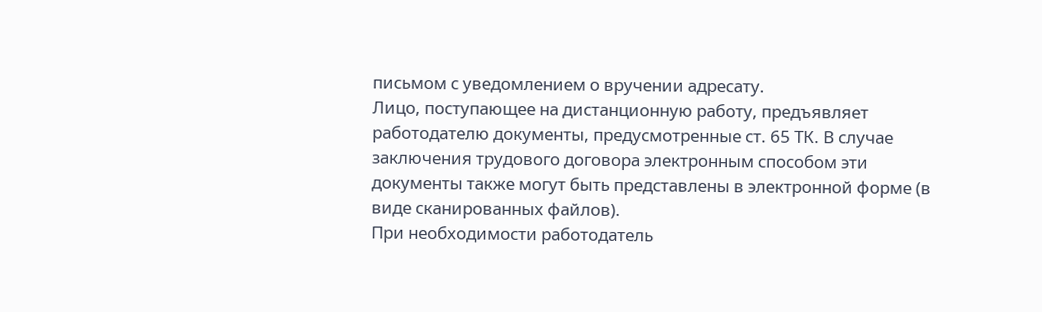письмом с уведомлением о вручении адресату.
Лицо, поступающее на дистанционную работу, предъявляет работодателю документы, предусмотренные ст. 65 ТК. В случае заключения трудового договора электронным способом эти документы также могут быть представлены в электронной форме (в виде сканированных файлов).
При необходимости работодатель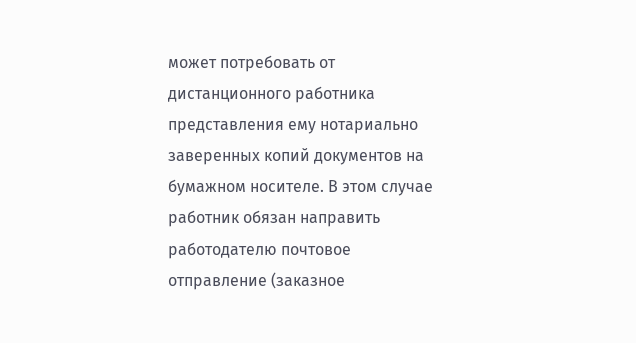может потребовать от дистанционного работника представления ему нотариально заверенных копий документов на бумажном носителе. В этом случае работник обязан направить работодателю почтовое отправление (заказное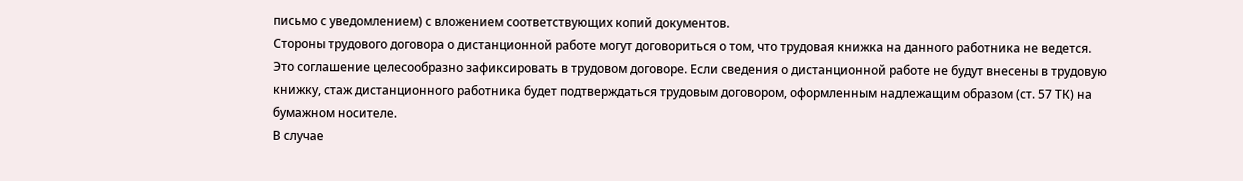письмо с уведомлением) с вложением соответствующих копий документов.
Стороны трудового договора о дистанционной работе могут договориться о том, что трудовая книжка на данного работника не ведется. Это соглашение целесообразно зафиксировать в трудовом договоре. Если сведения о дистанционной работе не будут внесены в трудовую книжку, стаж дистанционного работника будет подтверждаться трудовым договором, оформленным надлежащим образом (ст. 57 ТК) на бумажном носителе.
В случае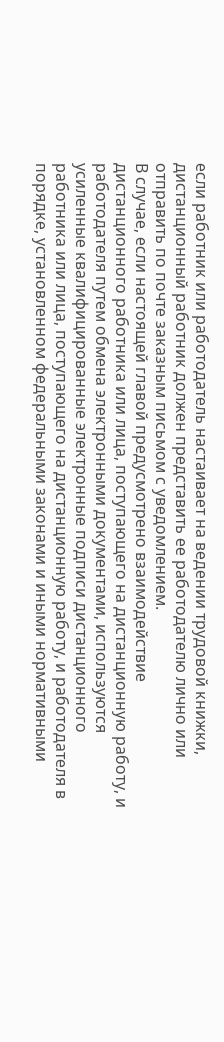если работник или работодатель настаивает на ведении трудовой книжки, дистанционный работник должен представить ее работодателю лично или отправить по почте заказным письмом с уведомлением.
В случае, если настоящей главой предусмотрено взаимодействие дистанционного работника или лица, поступающего на дистанционную работу, и работодателя путем обмена электронными документами, используются усиленные квалифицированные электронные подписи дистанционного работника или лица, поступающего на дистанционную работу, и работодателя в порядке, установленном федеральными законами и иными нормативными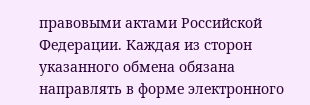правовыми актами Российской Федерации. Каждая из сторон указанного обмена обязана направлять в форме электронного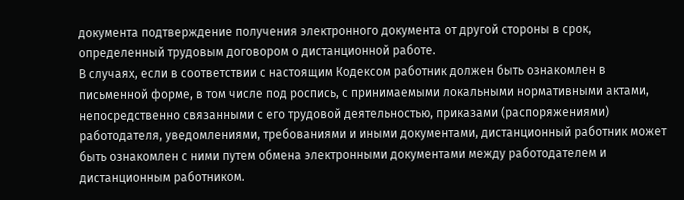документа подтверждение получения электронного документа от другой стороны в срок, определенный трудовым договором о дистанционной работе.
В случаях, если в соответствии с настоящим Кодексом работник должен быть ознакомлен в письменной форме, в том числе под роспись, с принимаемыми локальными нормативными актами, непосредственно связанными с его трудовой деятельностью, приказами (распоряжениями) работодателя, уведомлениями, требованиями и иными документами, дистанционный работник может быть ознакомлен с ними путем обмена электронными документами между работодателем и дистанционным работником.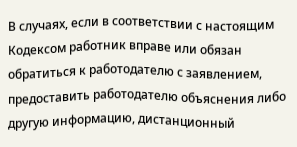В случаях, если в соответствии с настоящим Кодексом работник вправе или обязан обратиться к работодателю с заявлением, предоставить работодателю объяснения либо другую информацию, дистанционный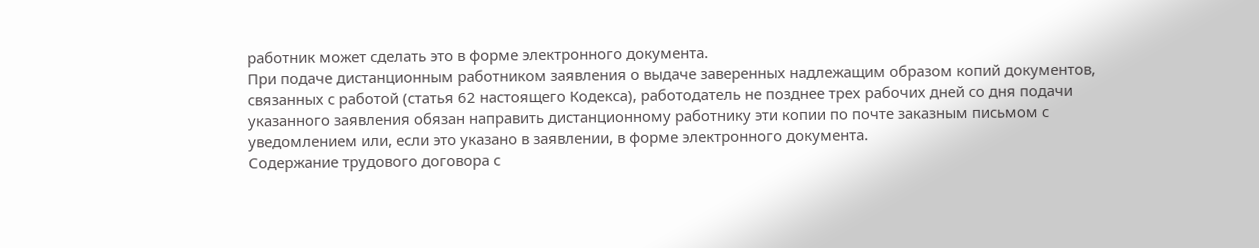работник может сделать это в форме электронного документа.
При подаче дистанционным работником заявления о выдаче заверенных надлежащим образом копий документов, связанных с работой (статья 62 настоящего Кодекса), работодатель не позднее трех рабочих дней со дня подачи указанного заявления обязан направить дистанционному работнику эти копии по почте заказным письмом с уведомлением или, если это указано в заявлении, в форме электронного документа.
Содержание трудового договора с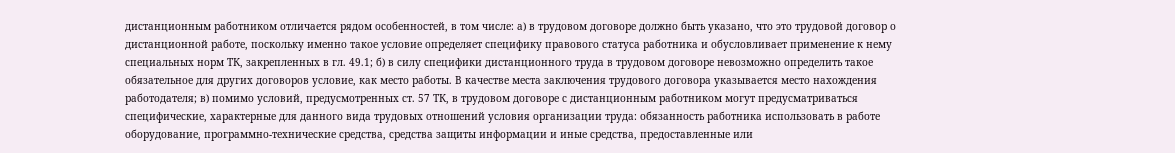дистанционным работником отличается рядом особенностей, в том числе: а) в трудовом договоре должно быть указано, что это трудовой договор о дистанционной работе, поскольку именно такое условие определяет специфику правового статуса работника и обусловливает применение к нему специальных норм ТК, закрепленных в гл. 49.1; б) в силу специфики дистанционного труда в трудовом договоре невозможно определить такое обязательное для других договоров условие, как место работы. В качестве места заключения трудового договора указывается место нахождения работодателя; в) помимо условий, предусмотренных ст. 57 ТК, в трудовом договоре с дистанционным работником могут предусматриваться специфические, характерные для данного вида трудовых отношений условия организации труда: обязанность работника использовать в работе оборудование, программно-технические средства, средства защиты информации и иные средства, предоставленные или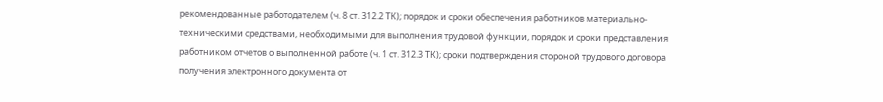рекомендованные работодателем (ч. 8 ст. 312.2 ТК); порядок и сроки обеспечения работников материально-техническими средствами, необходимыми для выполнения трудовой функции, порядок и сроки представления работником отчетов о выполненной работе (ч. 1 ст. 312.3 ТК); сроки подтверждения стороной трудового договора получения электронного документа от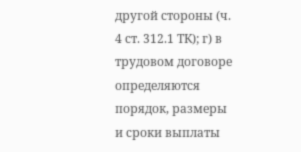другой стороны (ч. 4 ст. 312.1 ТК); г) в трудовом договоре определяются порядок, размеры и сроки выплаты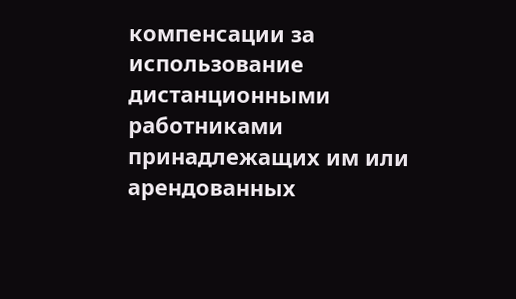компенсации за использование дистанционными работниками принадлежащих им или арендованных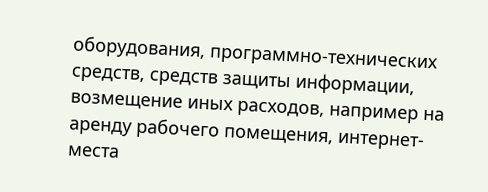оборудования, программно-технических средств, средств защиты информации, возмещение иных расходов, например на аренду рабочего помещения, интернет-места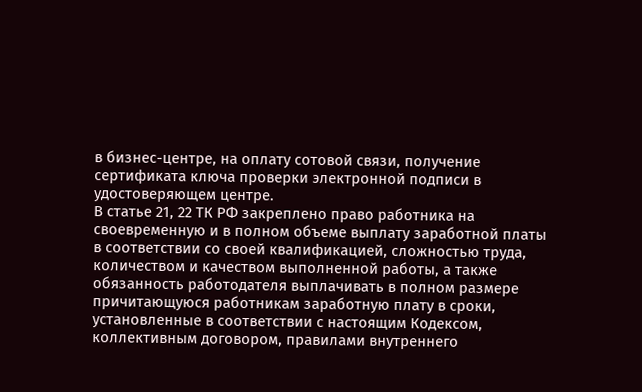в бизнес-центре, на оплату сотовой связи, получение сертификата ключа проверки электронной подписи в удостоверяющем центре.
В статье 21, 22 ТК РФ закреплено право работника на своевременную и в полном объеме выплату заработной платы в соответствии со своей квалификацией, сложностью труда, количеством и качеством выполненной работы, а также обязанность работодателя выплачивать в полном размере причитающуюся работникам заработную плату в сроки, установленные в соответствии с настоящим Кодексом, коллективным договором, правилами внутреннего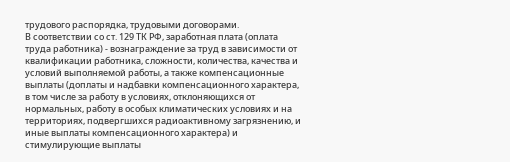трудового распорядка, трудовыми договорами.
В соответствии со ст. 129 ТК РФ, заработная плата (оплата труда работника) - вознаграждение за труд в зависимости от квалификации работника, сложности, количества, качества и условий выполняемой работы, а также компенсационные выплаты (доплаты и надбавки компенсационного характера, в том числе за работу в условиях, отклоняющихся от нормальных, работу в особых климатических условиях и на территориях, подвергшихся радиоактивному загрязнению, и иные выплаты компенсационного характера) и стимулирующие выплаты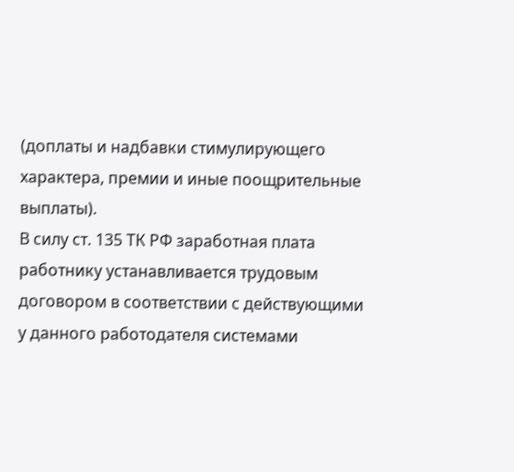(доплаты и надбавки стимулирующего характера, премии и иные поощрительные выплаты).
В силу ст. 135 ТК РФ заработная плата работнику устанавливается трудовым договором в соответствии с действующими у данного работодателя системами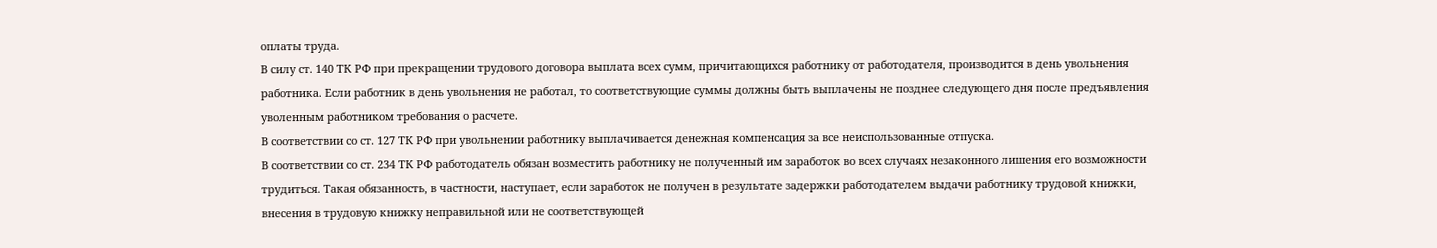оплаты труда.
В силу ст. 140 ТК РФ при прекращении трудового договора выплата всех сумм, причитающихся работнику от работодателя, производится в день увольнения работника. Если работник в день увольнения не работал, то соответствующие суммы должны быть выплачены не позднее следующего дня после предъявления уволенным работником требования о расчете.
В соответствии со ст. 127 ТК РФ при увольнении работнику выплачивается денежная компенсация за все неиспользованные отпуска.
В соответствии со ст. 234 ТК РФ работодатель обязан возместить работнику не полученный им заработок во всех случаях незаконного лишения его возможности трудиться. Такая обязанность, в частности, наступает, если заработок не получен в результате задержки работодателем выдачи работнику трудовой книжки, внесения в трудовую книжку неправильной или не соответствующей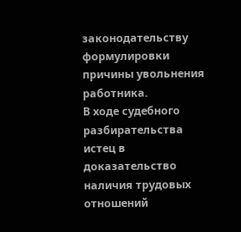законодательству формулировки причины увольнения работника.
В ходе судебного разбирательства истец в доказательство наличия трудовых отношений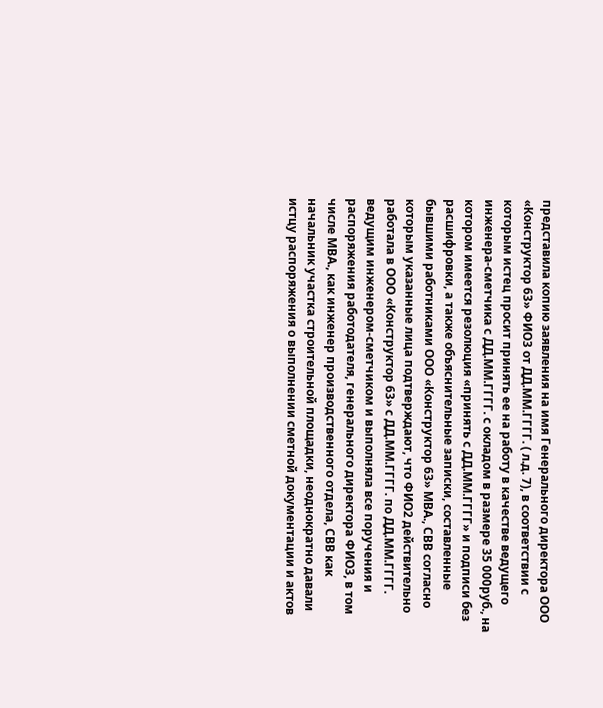представила копию заявления на имя Генерального директора ООО «Конструктор 63» ФИО3 от ДД.ММ.ГГГГ. ( л.д. 7), в соответствии с которым истец просит принять ее на работу в качестве ведущего инженера-сметчика с ДД.ММ.ГГГГ. с окладом в размере 35 000руб., на котором имеется резолюция «принять с ДД.ММ.ГГГГ» и подписи без расшифровки, а также объяснительные записки, составленные бывшими работниками ООО «Конструктор 63» МВА., СВВ согласно которым указанные лица подтверждают, что ФИО2 действительно работала в ООО «Конструктор 63» с ДД.ММ.ГГГГ. по ДД.ММ.ГГГГ. ведущим инженером-сметчиком и выполняла все поручения и распоряжения работодателя, генерального директора ФИО3, в том числе МВА., как инженер производственного отдела, СВВ как начальник участка строительной площадки, неоднократно давали истцу распоряжения о выполнении сметной документации и актов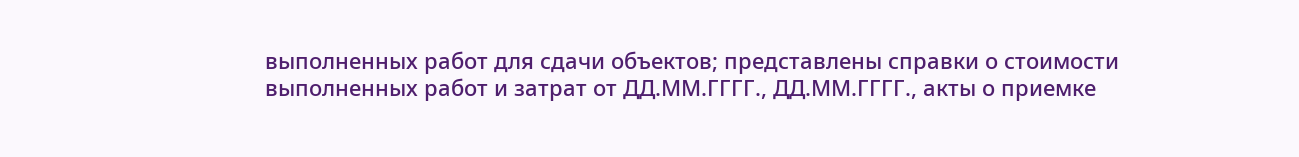выполненных работ для сдачи объектов; представлены справки о стоимости выполненных работ и затрат от ДД.ММ.ГГГГ., ДД.ММ.ГГГГ., акты о приемке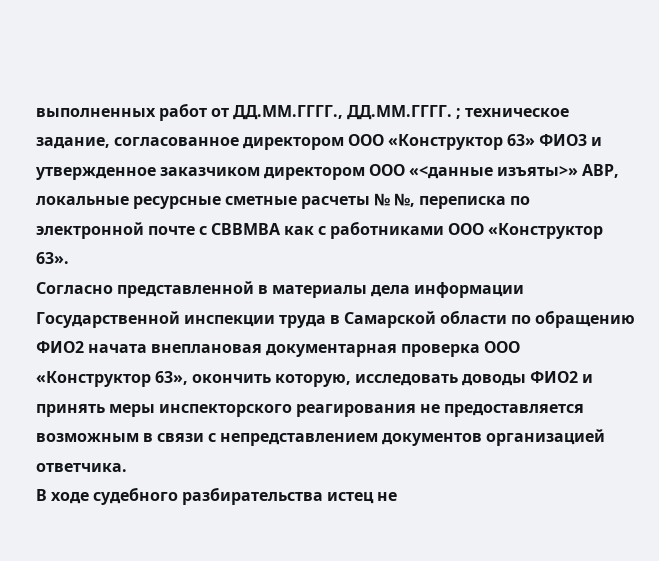выполненных работ от ДД.ММ.ГГГГ., ДД.ММ.ГГГГ. ; техническое задание, согласованное директором ООО «Конструктор 63» ФИО3 и утвержденное заказчиком директором ООО «<данные изъяты>» АВР, локальные ресурсные сметные расчеты № №, переписка по электронной почте с СВВМВА как с работниками ООО «Конструктор 63».
Согласно представленной в материалы дела информации Государственной инспекции труда в Самарской области по обращению ФИО2 начата внеплановая документарная проверка ООО «Конструктор 63», окончить которую, исследовать доводы ФИО2 и принять меры инспекторского реагирования не предоставляется возможным в связи с непредставлением документов организацией ответчика.
В ходе судебного разбирательства истец не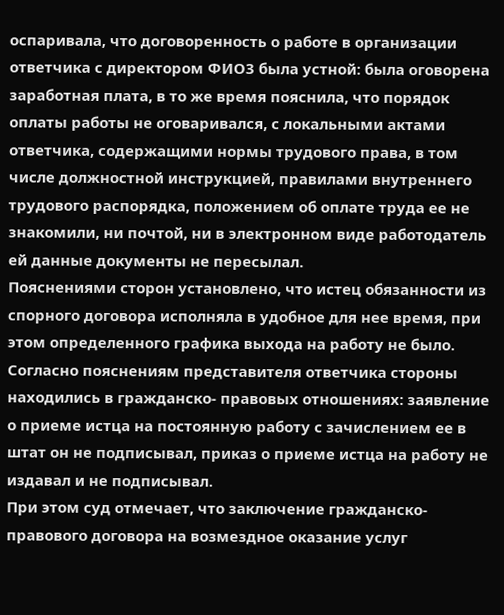оспаривала, что договоренность о работе в организации ответчика с директором ФИО3 была устной: была оговорена заработная плата, в то же время пояснила, что порядок оплаты работы не оговаривался, с локальными актами ответчика, содержащими нормы трудового права, в том числе должностной инструкцией, правилами внутреннего трудового распорядка, положением об оплате труда ее не знакомили, ни почтой, ни в электронном виде работодатель ей данные документы не пересылал.
Пояснениями сторон установлено, что истец обязанности из спорного договора исполняла в удобное для нее время, при этом определенного графика выхода на работу не было. Согласно пояснениям представителя ответчика стороны находились в гражданско- правовых отношениях: заявление о приеме истца на постоянную работу с зачислением ее в штат он не подписывал, приказ о приеме истца на работу не издавал и не подписывал.
При этом суд отмечает, что заключение гражданско-правового договора на возмездное оказание услуг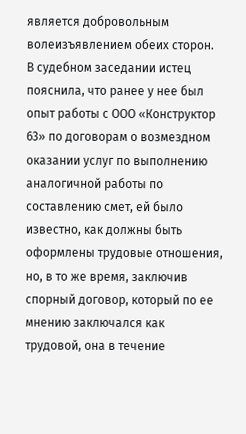является добровольным волеизъявлением обеих сторон.
В судебном заседании истец пояснила, что ранее у нее был опыт работы с ООО «Конструктор 63» по договорам о возмездном оказании услуг по выполнению аналогичной работы по составлению смет, ей было известно, как должны быть оформлены трудовые отношения, но, в то же время, заключив спорный договор, который по ее мнению заключался как трудовой, она в течение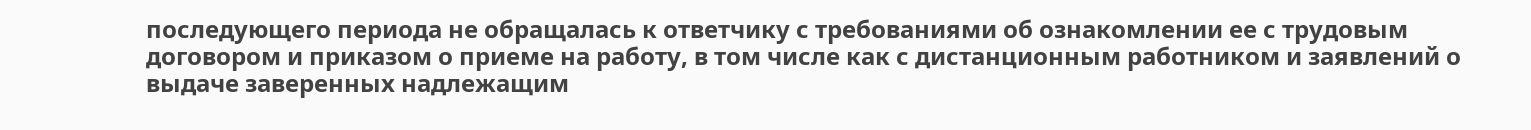последующего периода не обращалась к ответчику с требованиями об ознакомлении ее с трудовым договором и приказом о приеме на работу, в том числе как с дистанционным работником и заявлений о выдаче заверенных надлежащим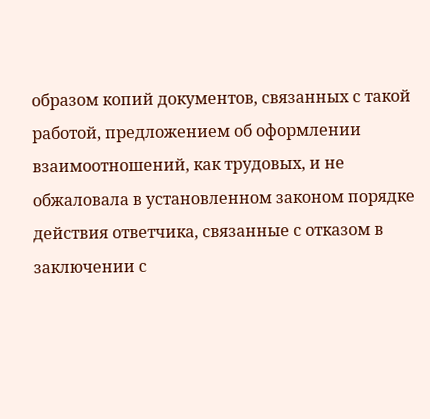образом копий документов, связанных с такой работой, предложением об оформлении взаимоотношений, как трудовых, и не обжаловала в установленном законом порядке действия ответчика, связанные с отказом в заключении с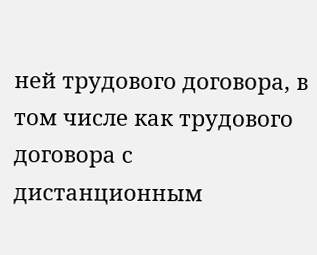ней трудового договора, в том числе как трудового договора с дистанционным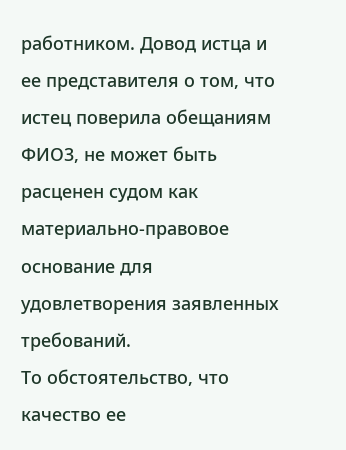работником. Довод истца и ее представителя о том, что истец поверила обещаниям ФИО3, не может быть расценен судом как материально-правовое основание для удовлетворения заявленных требований.
То обстоятельство, что качество ее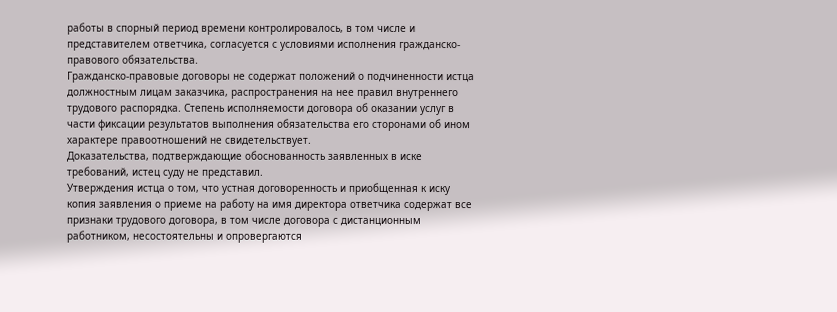работы в спорный период времени контролировалось, в том числе и представителем ответчика, согласуется с условиями исполнения гражданско-правового обязательства.
Гражданско-правовые договоры не содержат положений о подчиненности истца должностным лицам заказчика, распространения на нее правил внутреннего трудового распорядка. Степень исполняемости договора об оказании услуг в части фиксации результатов выполнения обязательства его сторонами об ином характере правоотношений не свидетельствует.
Доказательства, подтверждающие обоснованность заявленных в иске требований, истец суду не представил.
Утверждения истца о том, что устная договоренность и приобщенная к иску копия заявления о приеме на работу на имя директора ответчика содержат все признаки трудового договора, в том числе договора с дистанционным работником, несостоятельны и опровергаются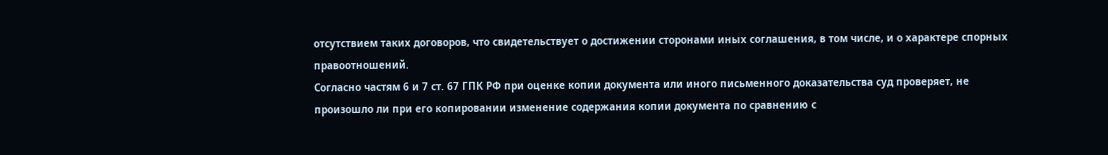отсутствием таких договоров, что свидетельствует о достижении сторонами иных соглашения, в том числе, и о характере спорных правоотношений.
Согласно частям 6 и 7 ст. 67 ГПК РФ при оценке копии документа или иного письменного доказательства суд проверяет, не произошло ли при его копировании изменение содержания копии документа по сравнению с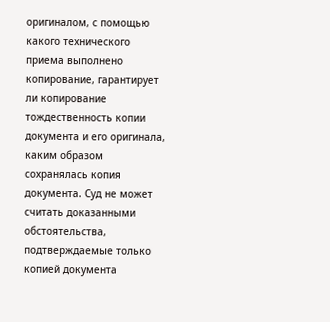оригиналом, с помощью какого технического приема выполнено копирование, гарантирует ли копирование тождественность копии документа и его оригинала, каким образом сохранялась копия документа. Суд не может считать доказанными обстоятельства, подтверждаемые только копией документа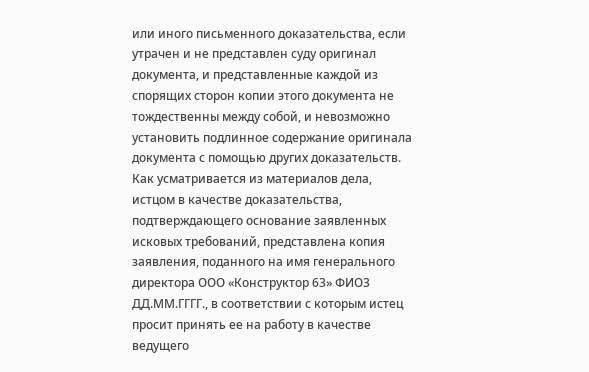или иного письменного доказательства, если утрачен и не представлен суду оригинал документа, и представленные каждой из спорящих сторон копии этого документа не тождественны между собой, и невозможно установить подлинное содержание оригинала документа с помощью других доказательств.
Как усматривается из материалов дела, истцом в качестве доказательства, подтверждающего основание заявленных исковых требований, представлена копия заявления, поданного на имя генерального директора ООО «Конструктор 63» ФИО3 ДД.ММ.ГГГГ., в соответствии с которым истец просит принять ее на работу в качестве ведущего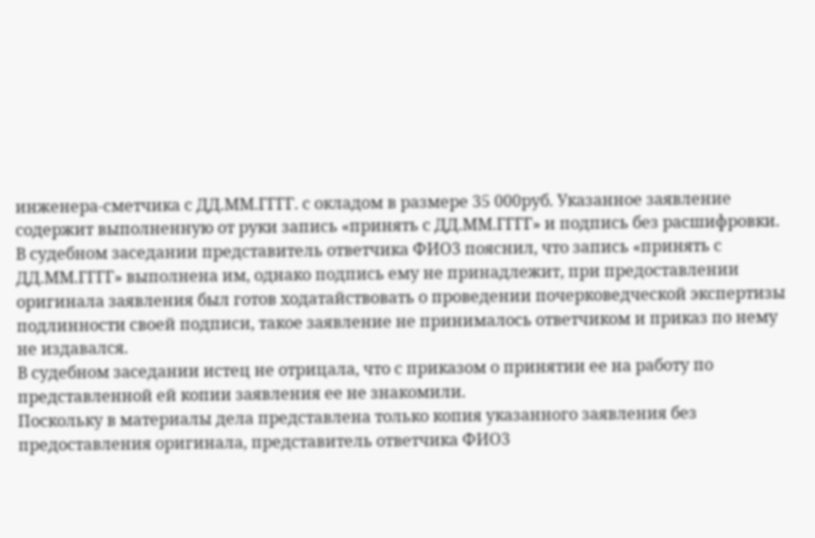инженера-сметчика с ДД.ММ.ГГГГ. с окладом в размере 35 000руб. Указанное заявление содержит выполненную от руки запись «принять с ДД.ММ.ГГГГ» и подпись без расшифровки.
В судебном заседании представитель ответчика ФИО3 пояснил, что запись «принять с ДД.ММ.ГГГГ» выполнена им, однако подпись ему не принадлежит, при предоставлении оригинала заявления был готов ходатайствовать о проведении почерковедческой экспертизы подлинности своей подписи, такое заявление не принималось ответчиком и приказ по нему не издавался.
В судебном заседании истец не отрицала, что с приказом о принятии ее на работу по представленной ей копии заявления ее не знакомили.
Поскольку в материалы дела представлена только копия указанного заявления без предоставления оригинала, представитель ответчика ФИО3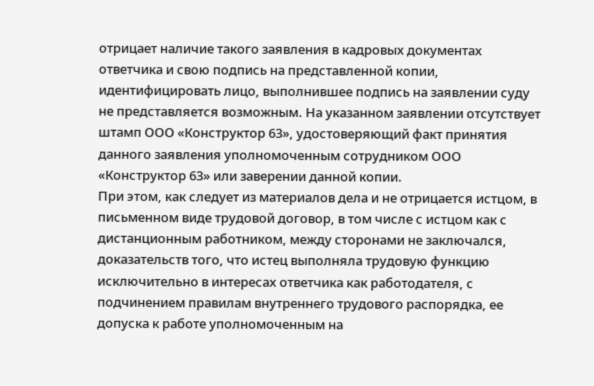отрицает наличие такого заявления в кадровых документах ответчика и свою подпись на представленной копии, идентифицировать лицо, выполнившее подпись на заявлении суду не представляется возможным. На указанном заявлении отсутствует штамп ООО «Конструктор 63», удостоверяющий факт принятия данного заявления уполномоченным сотрудником ООО «Конструктор 63» или заверении данной копии.
При этом, как следует из материалов дела и не отрицается истцом, в письменном виде трудовой договор, в том числе с истцом как с дистанционным работником, между сторонами не заключался, доказательств того, что истец выполняла трудовую функцию исключительно в интересах ответчика как работодателя, с подчинением правилам внутреннего трудового распорядка, ее допуска к работе уполномоченным на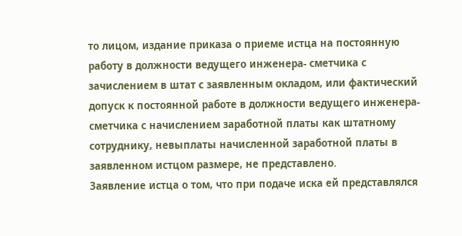то лицом, издание приказа о приеме истца на постоянную работу в должности ведущего инженера- сметчика с зачислением в штат с заявленным окладом, или фактический допуск к постоянной работе в должности ведущего инженера- сметчика с начислением заработной платы как штатному сотруднику, невыплаты начисленной заработной платы в заявленном истцом размере, не представлено.
Заявление истца о том, что при подаче иска ей представлялся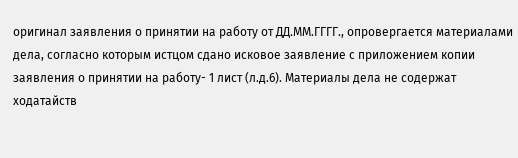оригинал заявления о принятии на работу от ДД.ММ.ГГГГ., опровергается материалами дела, согласно которым истцом сдано исковое заявление с приложением копии заявления о принятии на работу- 1 лист (л.д.6). Материалы дела не содержат ходатайств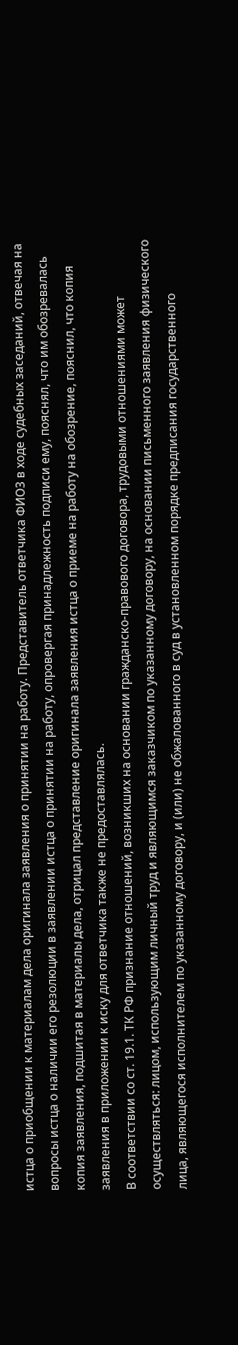истца о приобщении к материалам дела оригинала заявления о принятии на работу. Представитель ответчика ФИО3 в ходе судебных заседаний, отвечая на вопросы истца о наличии его резолюции в заявлении истца о принятии на работу, опровергая принадлежность подписи ему, пояснял, что им обозревалась копия заявления, подшитая в материалы дела, отрицал представление оригинала заявления истца о приеме на работу на обозрение, пояснил, что копия заявления в приложении к иску для ответчика также не предоставлялась.
В соответствии со ст. 19.1. ТК РФ признание отношений, возникших на основании гражданско-правового договора, трудовыми отношениями может осуществляться: лицом, использующим личный труд и являющимся заказчиком по указанному договору, на основании письменного заявления физического лица, являющегося исполнителем по указанному договору, и (или) не обжалованного в суд в установленном порядке предписания государственного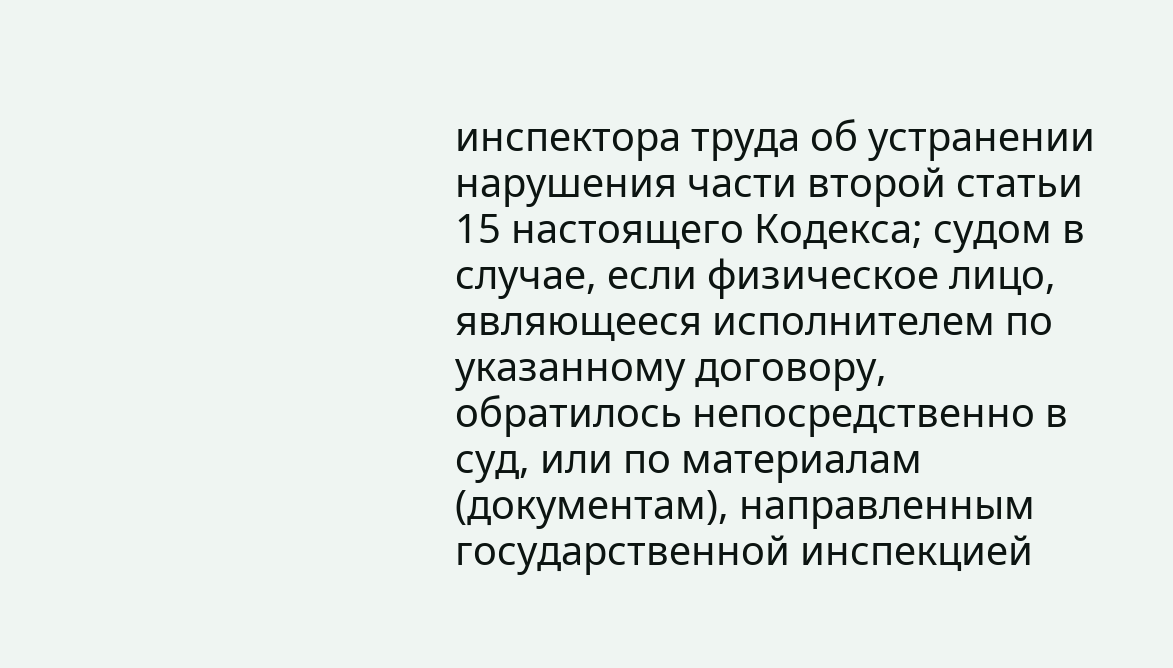инспектора труда об устранении нарушения части второй статьи 15 настоящего Кодекса; судом в случае, если физическое лицо, являющееся исполнителем по указанному договору, обратилось непосредственно в суд, или по материалам (документам), направленным государственной инспекцией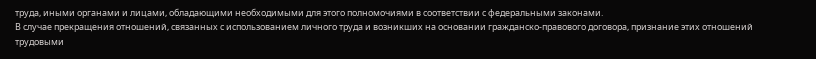труда, иными органами и лицами, обладающими необходимыми для этого полномочиями в соответствии с федеральными законами.
В случае прекращения отношений, связанных с использованием личного труда и возникших на основании гражданско-правового договора, признание этих отношений трудовыми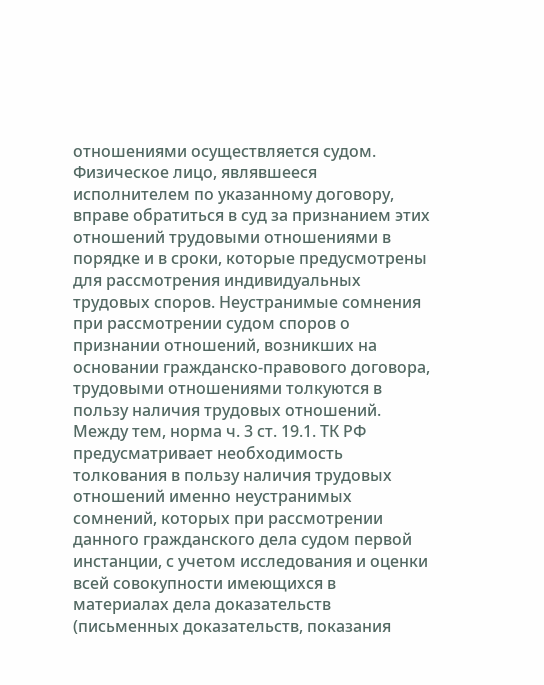отношениями осуществляется судом. Физическое лицо, являвшееся исполнителем по указанному договору, вправе обратиться в суд за признанием этих отношений трудовыми отношениями в порядке и в сроки, которые предусмотрены для рассмотрения индивидуальных трудовых споров. Неустранимые сомнения при рассмотрении судом споров о признании отношений, возникших на основании гражданско-правового договора, трудовыми отношениями толкуются в пользу наличия трудовых отношений.
Между тем, норма ч. 3 ст. 19.1. ТК РФ предусматривает необходимость толкования в пользу наличия трудовых отношений именно неустранимых сомнений, которых при рассмотрении данного гражданского дела судом первой инстанции, с учетом исследования и оценки всей совокупности имеющихся в материалах дела доказательств (письменных доказательств, показания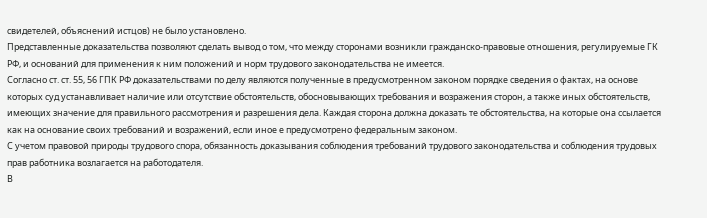свидетелей, объяснений истцов) не было установлено.
Представленные доказательства позволяют сделать вывод о том, что между сторонами возникли гражданско-правовые отношения, регулируемые ГК РФ, и оснований для применения к ним положений и норм трудового законодательства не имеется.
Согласно ст. ст. 55, 56 ГПК РФ доказательствами по делу являются полученные в предусмотренном законом порядке сведения о фактах, на основе которых суд устанавливает наличие или отсутствие обстоятельств, обосновывающих требования и возражения сторон, а также иных обстоятельств, имеющих значение для правильного рассмотрения и разрешения дела. Каждая сторона должна доказать те обстоятельства, на которые она ссылается как на основание своих требований и возражений, если иное е предусмотрено федеральным законом.
С учетом правовой природы трудового спора, обязанность доказывания соблюдения требований трудового законодательства и соблюдения трудовых прав работника возлагается на работодателя.
В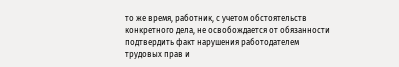то же время, работник, с учетом обстоятельств конкретного дела, не освобождается от обязанности подтвердить факт нарушения работодателем трудовых прав и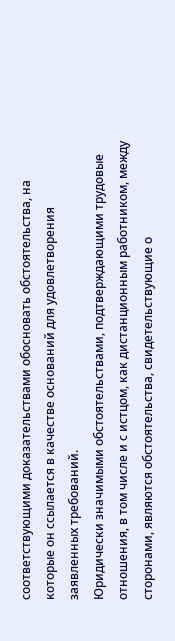соответствующими доказательствами обосновать обстоятельства, на которые он ссылается в качестве оснований для удовлетворения заявленных требований.
Юридически значимыми обстоятельствами, подтверждающими трудовые отношения, в том числе и с истцом, как дистанционным работником, между сторонами, являются обстоятельства, свидетельствующие о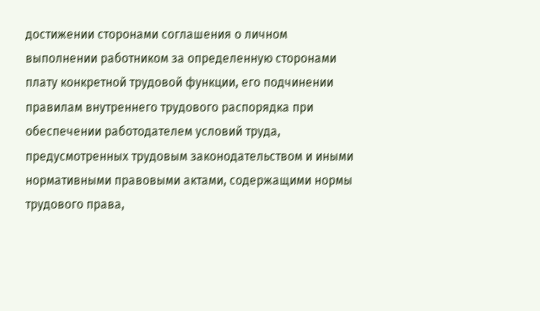достижении сторонами соглашения о личном выполнении работником за определенную сторонами плату конкретной трудовой функции, его подчинении правилам внутреннего трудового распорядка при обеспечении работодателем условий труда, предусмотренных трудовым законодательством и иными нормативными правовыми актами, содержащими нормы трудового права,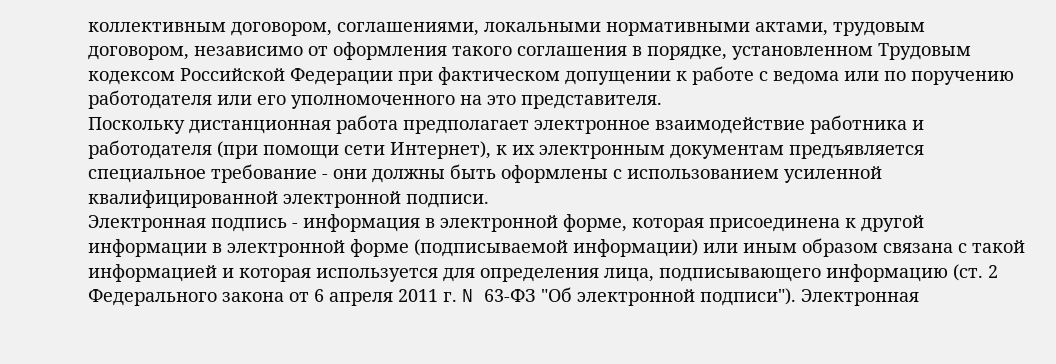коллективным договором, соглашениями, локальными нормативными актами, трудовым договором, независимо от оформления такого соглашения в порядке, установленном Трудовым кодексом Российской Федерации при фактическом допущении к работе с ведома или по поручению работодателя или его уполномоченного на это представителя.
Поскольку дистанционная работа предполагает электронное взаимодействие работника и работодателя (при помощи сети Интернет), к их электронным документам предъявляется специальное требование - они должны быть оформлены с использованием усиленной квалифицированной электронной подписи.
Электронная подпись - информация в электронной форме, которая присоединена к другой информации в электронной форме (подписываемой информации) или иным образом связана с такой информацией и которая используется для определения лица, подписывающего информацию (ст. 2 Федерального закона от 6 апреля 2011 г. N 63-ФЗ "Об электронной подписи"). Электронная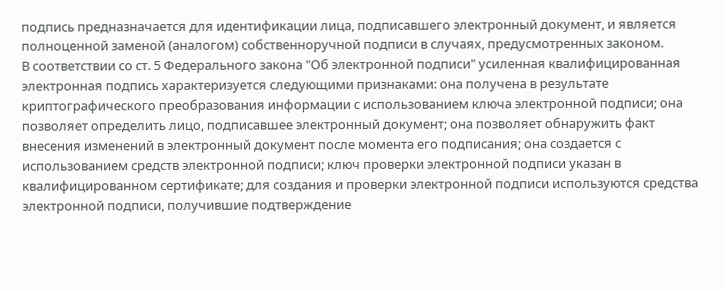подпись предназначается для идентификации лица, подписавшего электронный документ, и является полноценной заменой (аналогом) собственноручной подписи в случаях, предусмотренных законом.
В соответствии со ст. 5 Федерального закона "Об электронной подписи" усиленная квалифицированная электронная подпись характеризуется следующими признаками: она получена в результате криптографического преобразования информации с использованием ключа электронной подписи; она позволяет определить лицо, подписавшее электронный документ; она позволяет обнаружить факт внесения изменений в электронный документ после момента его подписания; она создается с использованием средств электронной подписи; ключ проверки электронной подписи указан в квалифицированном сертификате; для создания и проверки электронной подписи используются средства электронной подписи, получившие подтверждение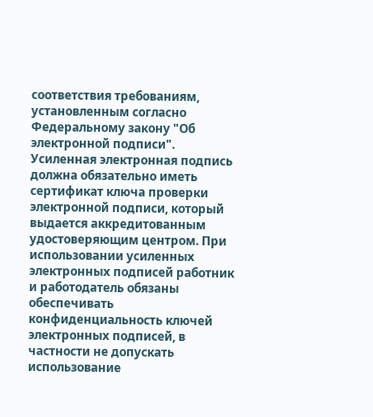соответствия требованиям, установленным согласно Федеральному закону "Об электронной подписи".
Усиленная электронная подпись должна обязательно иметь сертификат ключа проверки электронной подписи, который выдается аккредитованным удостоверяющим центром. При использовании усиленных электронных подписей работник и работодатель обязаны обеспечивать конфиденциальность ключей электронных подписей, в частности не допускать использование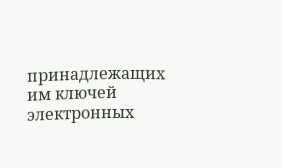принадлежащих им ключей электронных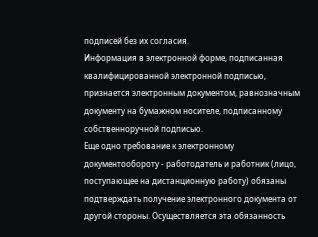подписей без их согласия.
Информация в электронной форме, подписанная квалифицированной электронной подписью, признается электронным документом, равнозначным документу на бумажном носителе, подписанному собственноручной подписью.
Еще одно требование к электронному документообороту - работодатель и работник (лицо, поступающее на дистанционную работу) обязаны подтверждать получение электронного документа от другой стороны. Осуществляется эта обязанность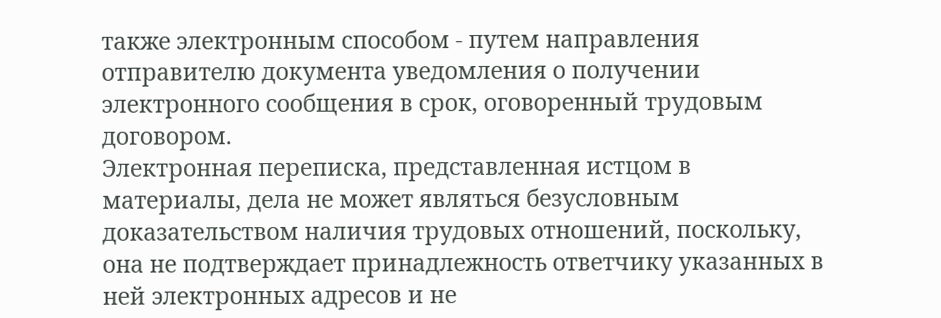также электронным способом - путем направления отправителю документа уведомления о получении электронного сообщения в срок, оговоренный трудовым договором.
Электронная переписка, представленная истцом в материалы, дела не может являться безусловным доказательством наличия трудовых отношений, поскольку, она не подтверждает принадлежность ответчику указанных в ней электронных адресов и не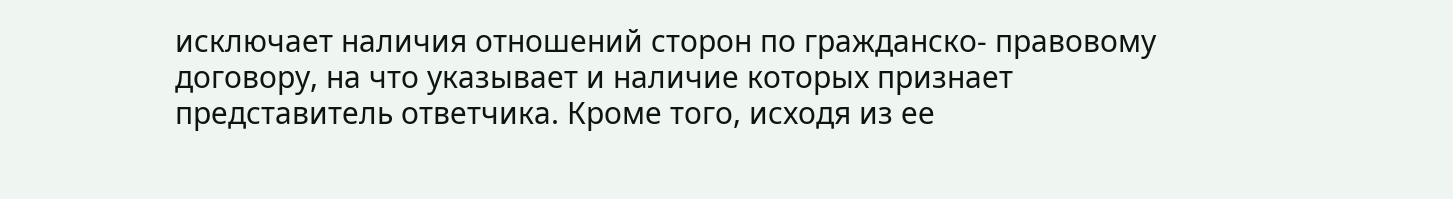исключает наличия отношений сторон по гражданско- правовому договору, на что указывает и наличие которых признает представитель ответчика. Кроме того, исходя из ее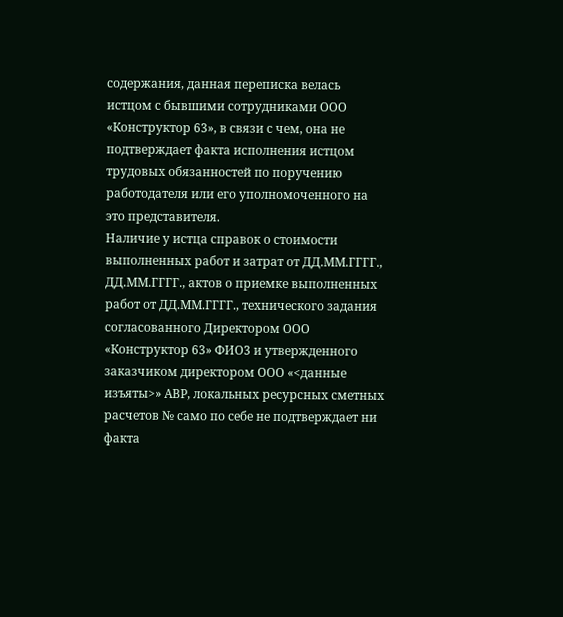содержания, данная переписка велась истцом с бывшими сотрудниками ООО «Конструктор 63», в связи с чем, она не подтверждает факта исполнения истцом трудовых обязанностей по поручению работодателя или его уполномоченного на это представителя.
Наличие у истца справок о стоимости выполненных работ и затрат от ДД.ММ.ГГГГ., ДД.ММ.ГГГГ., актов о приемке выполненных работ от ДД.ММ.ГГГГ., технического задания согласованного Директором ООО «Конструктор 63» ФИО3 и утвержденного заказчиком директором ООО «<данные изъяты>» АВР, локальных ресурсных сметных расчетов № само по себе не подтверждает ни факта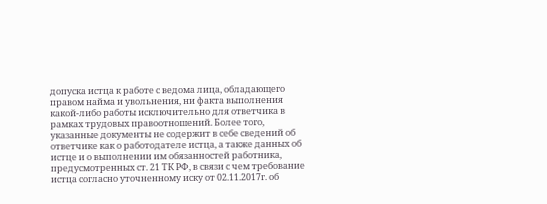допуска истца к работе с ведома лица, обладающего правом найма и увольнения, ни факта выполнения какой-либо работы исключительно для ответчика в рамках трудовых правоотношений. Более того, указанные документы не содержит в себе сведений об ответчике как о работодателе истца, а также данных об истце и о выполнении им обязанностей работника, предусмотренных ст. 21 ТК РФ, в связи с чем требование истца согласно уточненному иску от 02.11.2017г. об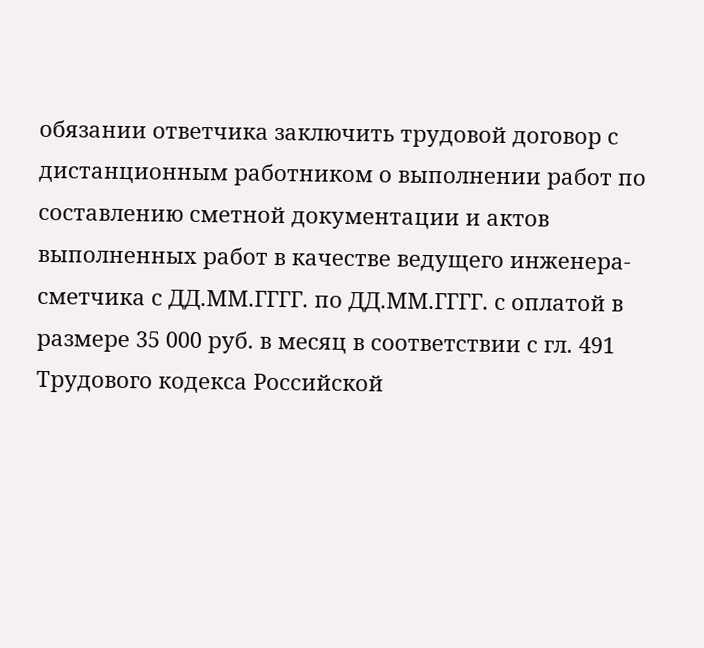обязании ответчика заключить трудовой договор с дистанционным работником о выполнении работ по составлению сметной документации и актов выполненных работ в качестве ведущего инженера-сметчика с ДД.ММ.ГГГГ. по ДД.ММ.ГГГГ. с оплатой в размере 35 000 руб. в месяц в соответствии с гл. 491 Трудового кодекса Российской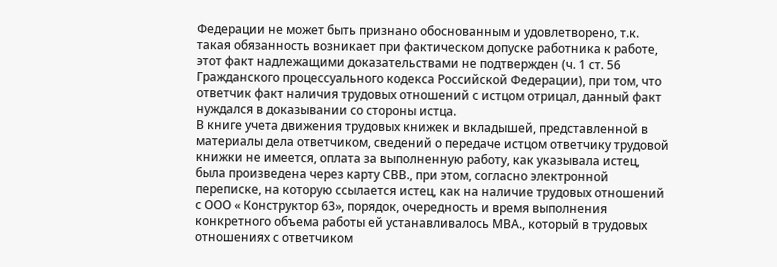Федерации не может быть признано обоснованным и удовлетворено, т.к. такая обязанность возникает при фактическом допуске работника к работе, этот факт надлежащими доказательствами не подтвержден (ч. 1 ст. 56 Гражданского процессуального кодекса Российской Федерации), при том, что ответчик факт наличия трудовых отношений с истцом отрицал, данный факт нуждался в доказывании со стороны истца.
В книге учета движения трудовых книжек и вкладышей, представленной в материалы дела ответчиком, сведений о передаче истцом ответчику трудовой книжки не имеется, оплата за выполненную работу, как указывала истец, была произведена через карту СВВ., при этом, согласно электронной переписке, на которую ссылается истец, как на наличие трудовых отношений с ООО « Конструктор 63», порядок, очередность и время выполнения конкретного объема работы ей устанавливалось МВА., который в трудовых отношениях с ответчиком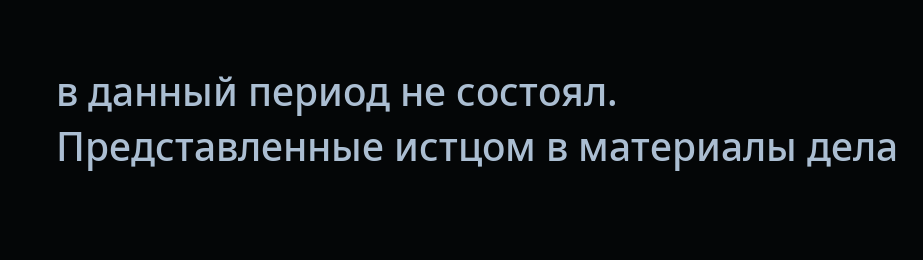в данный период не состоял.
Представленные истцом в материалы дела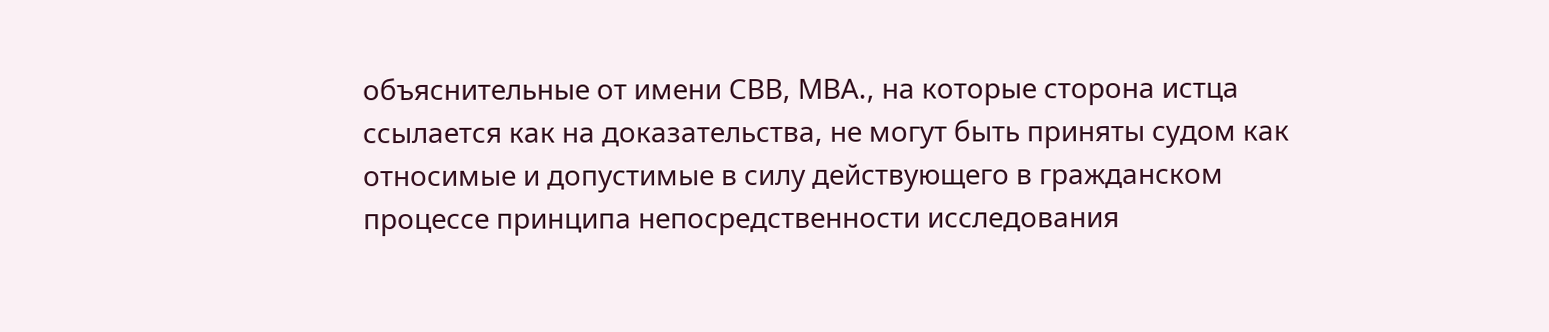объяснительные от имени СВВ, МВА., на которые сторона истца ссылается как на доказательства, не могут быть приняты судом как относимые и допустимые в силу действующего в гражданском процессе принципа непосредственности исследования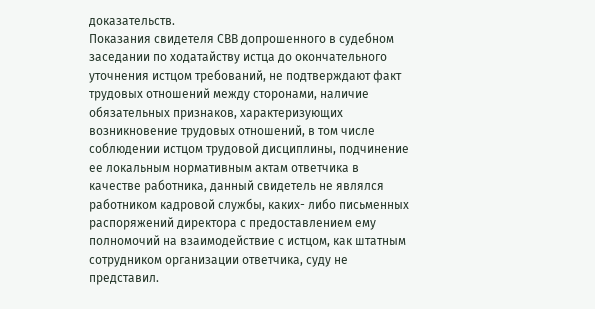доказательств.
Показания свидетеля СВВ допрошенного в судебном заседании по ходатайству истца до окончательного уточнения истцом требований, не подтверждают факт трудовых отношений между сторонами, наличие обязательных признаков, характеризующих возникновение трудовых отношений, в том числе соблюдении истцом трудовой дисциплины, подчинение ее локальным нормативным актам ответчика в качестве работника, данный свидетель не являлся работником кадровой службы, каких- либо письменных распоряжений директора с предоставлением ему полномочий на взаимодействие с истцом, как штатным сотрудником организации ответчика, суду не представил.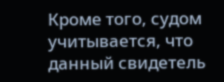Кроме того, судом учитывается, что данный свидетель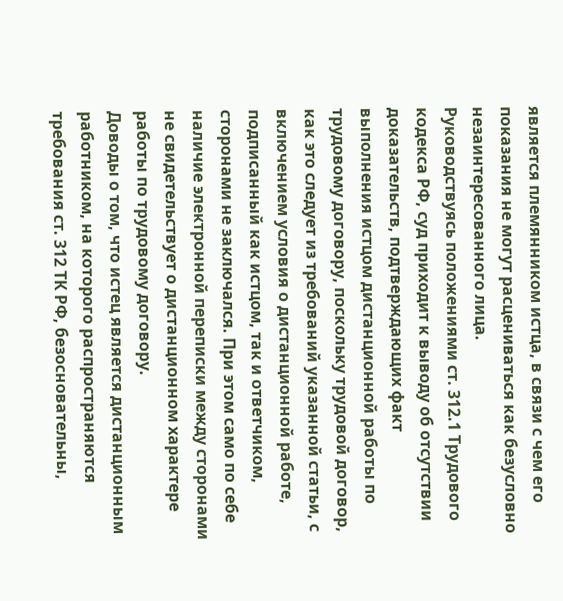является племянником истца, в связи с чем его показания не могут расцениваться как безусловно незаинтересованного лица.
Руководствуясь положениями ст. 312.1 Трудового кодекса РФ, суд приходит к выводу об отсутствии доказательств, подтверждающих факт выполнения истцом дистанционной работы по трудовому договору, поскольку трудовой договор, как это следует из требований указанной статьи, с включением условия о дистанционной работе, подписанный как истцом, так и ответчиком, сторонами не заключался. При этом само по себе наличие электронной переписки между сторонами не свидетельствует о дистанционном характере работы по трудовому договору.
Доводы о том, что истец является дистанционным работником, на которого распространяются требования ст. 312 ТК РФ, безосновательны,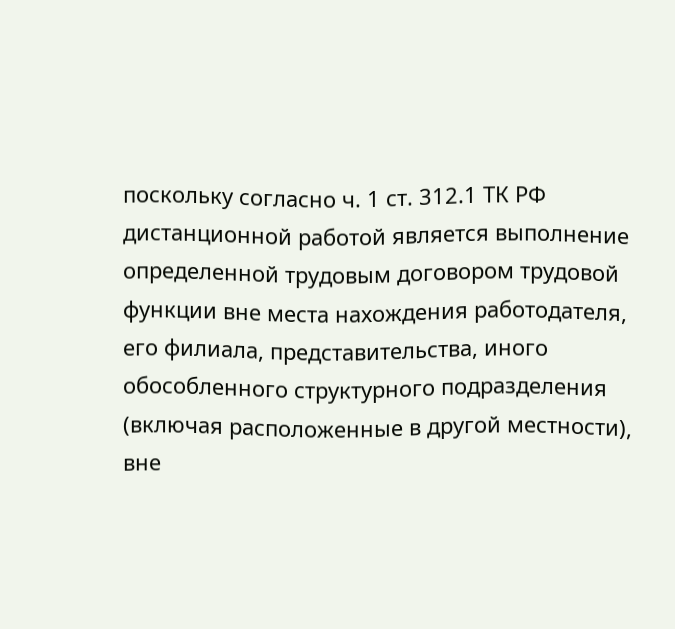поскольку согласно ч. 1 ст. 312.1 ТК РФ дистанционной работой является выполнение определенной трудовым договором трудовой функции вне места нахождения работодателя, его филиала, представительства, иного обособленного структурного подразделения (включая расположенные в другой местности), вне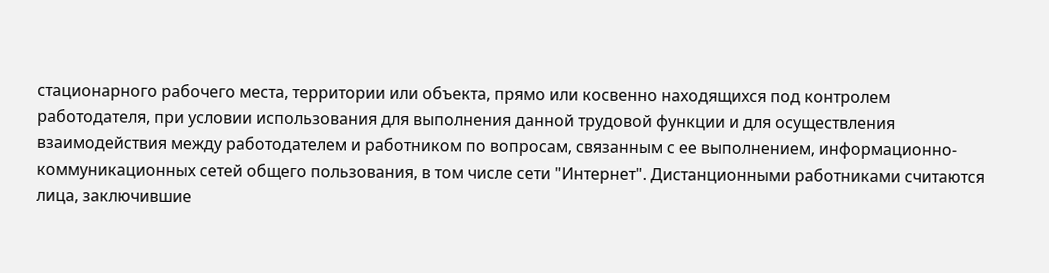стационарного рабочего места, территории или объекта, прямо или косвенно находящихся под контролем работодателя, при условии использования для выполнения данной трудовой функции и для осуществления взаимодействия между работодателем и работником по вопросам, связанным с ее выполнением, информационно-коммуникационных сетей общего пользования, в том числе сети "Интернет". Дистанционными работниками считаются лица, заключившие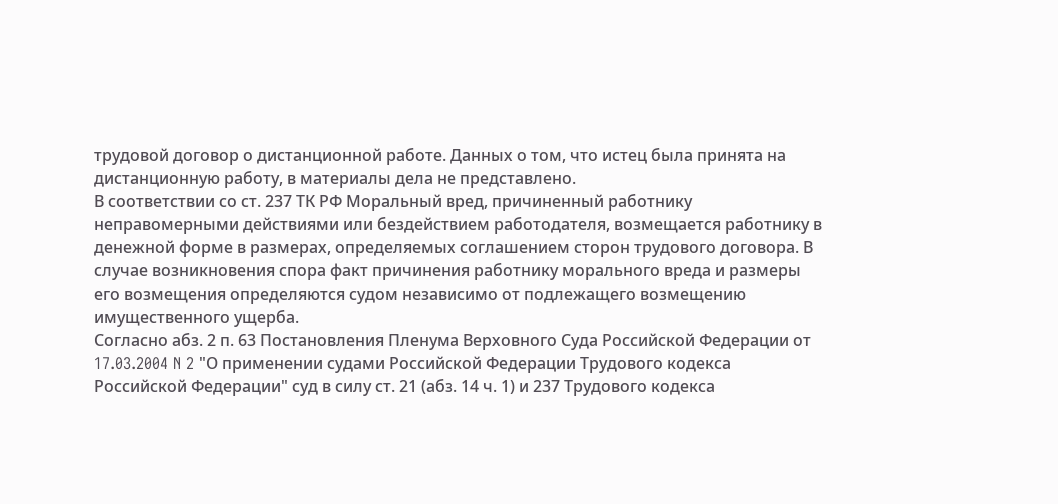трудовой договор о дистанционной работе. Данных о том, что истец была принята на дистанционную работу, в материалы дела не представлено.
В соответствии со ст. 237 ТК РФ Моральный вред, причиненный работнику неправомерными действиями или бездействием работодателя, возмещается работнику в денежной форме в размерах, определяемых соглашением сторон трудового договора. В случае возникновения спора факт причинения работнику морального вреда и размеры его возмещения определяются судом независимо от подлежащего возмещению имущественного ущерба.
Согласно абз. 2 п. 63 Постановления Пленума Верховного Суда Российской Федерации от 17.03.2004 N 2 "О применении судами Российской Федерации Трудового кодекса Российской Федерации" суд в силу ст. 21 (абз. 14 ч. 1) и 237 Трудового кодекса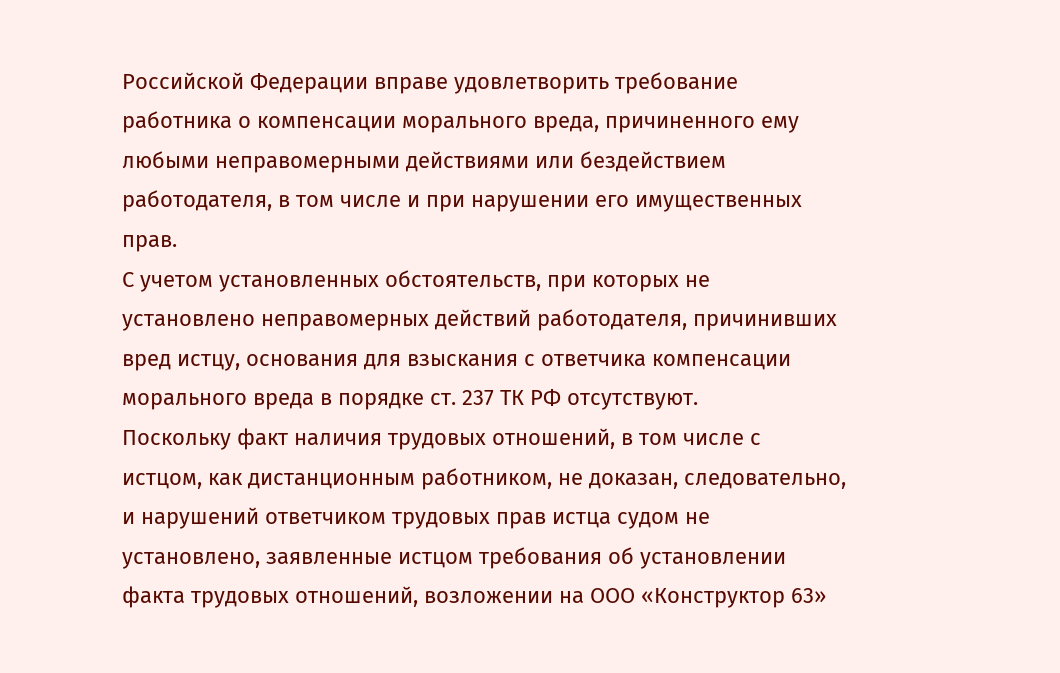Российской Федерации вправе удовлетворить требование работника о компенсации морального вреда, причиненного ему любыми неправомерными действиями или бездействием работодателя, в том числе и при нарушении его имущественных прав.
С учетом установленных обстоятельств, при которых не установлено неправомерных действий работодателя, причинивших вред истцу, основания для взыскания с ответчика компенсации морального вреда в порядке ст. 237 ТК РФ отсутствуют.
Поскольку факт наличия трудовых отношений, в том числе с истцом, как дистанционным работником, не доказан, следовательно, и нарушений ответчиком трудовых прав истца судом не установлено, заявленные истцом требования об установлении факта трудовых отношений, возложении на ООО «Конструктор 63»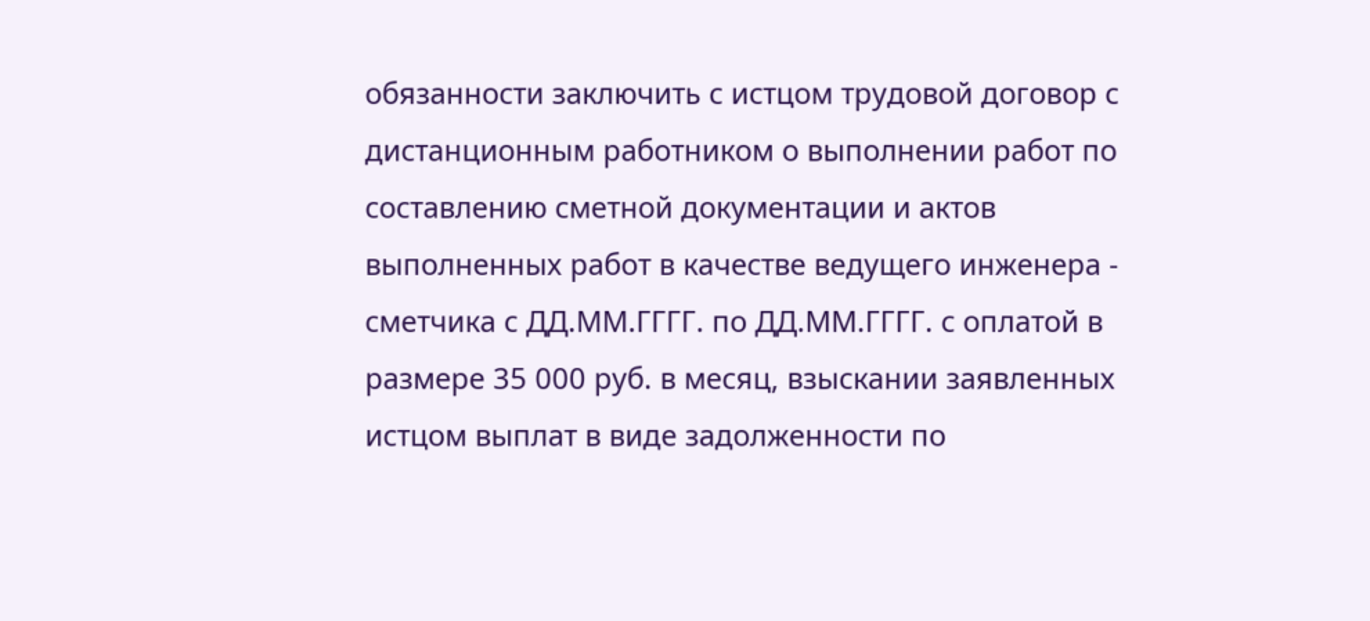обязанности заключить с истцом трудовой договор с дистанционным работником о выполнении работ по составлению сметной документации и актов выполненных работ в качестве ведущего инженера - сметчика с ДД.ММ.ГГГГ. по ДД.ММ.ГГГГ. с оплатой в размере 35 000 руб. в месяц, взыскании заявленных истцом выплат в виде задолженности по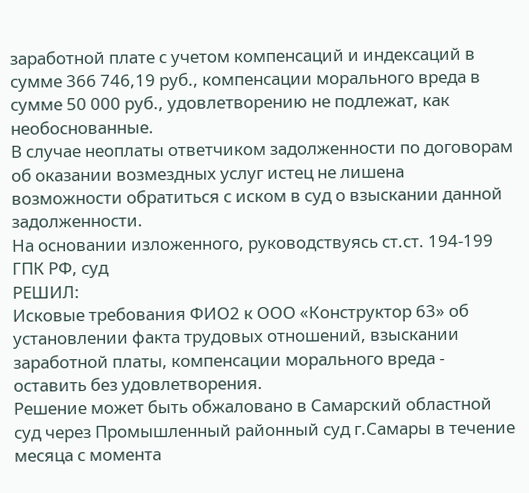заработной плате с учетом компенсаций и индексаций в сумме 366 746,19 руб., компенсации морального вреда в сумме 50 000 руб., удовлетворению не подлежат, как необоснованные.
В случае неоплаты ответчиком задолженности по договорам об оказании возмездных услуг истец не лишена возможности обратиться с иском в суд о взыскании данной задолженности.
На основании изложенного, руководствуясь ст.ст. 194-199 ГПК РФ, суд
РЕШИЛ:
Исковые требования ФИО2 к ООО «Конструктор 63» об установлении факта трудовых отношений, взыскании заработной платы, компенсации морального вреда - оставить без удовлетворения.
Решение может быть обжаловано в Самарский областной суд через Промышленный районный суд г.Самары в течение месяца с момента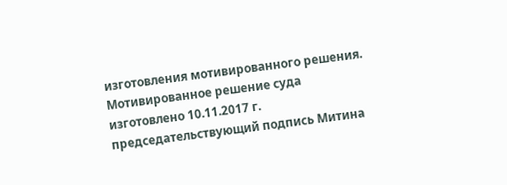изготовления мотивированного решения.
Мотивированное решение суда изготовлено 10.11.2017 г.
председательствующий подпись Митина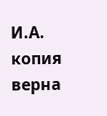И.А.
копия верна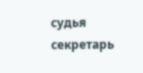судья
секретарь